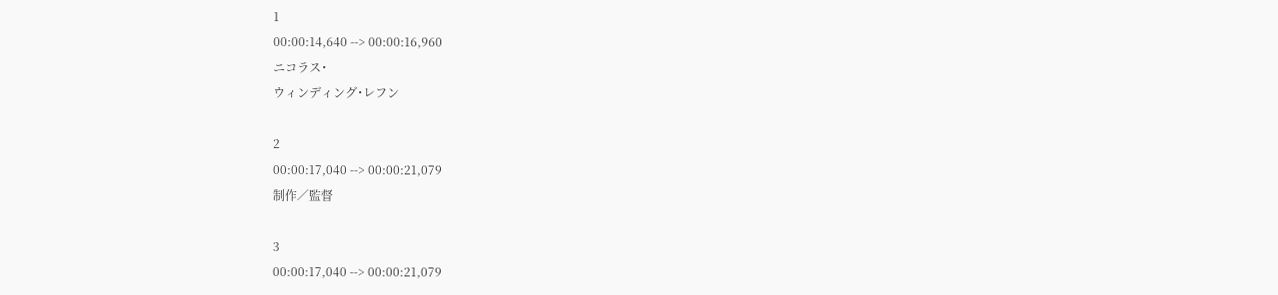1
00:00:14,640 --> 00:00:16,960
ニコラス･
ウィンディング･レフン

2
00:00:17,040 --> 00:00:21,079
制作／監督

3
00:00:17,040 --> 00:00:21,079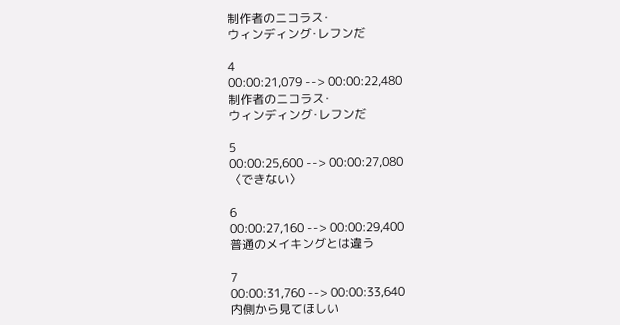制作者のニコラス･
ウィンディング･レフンだ

4
00:00:21,079 --> 00:00:22,480
制作者のニコラス･
ウィンディング･レフンだ

5
00:00:25,600 --> 00:00:27,080
〈できない〉

6
00:00:27,160 --> 00:00:29,400
普通のメイキングとは違う

7
00:00:31,760 --> 00:00:33,640
内側から見てほしい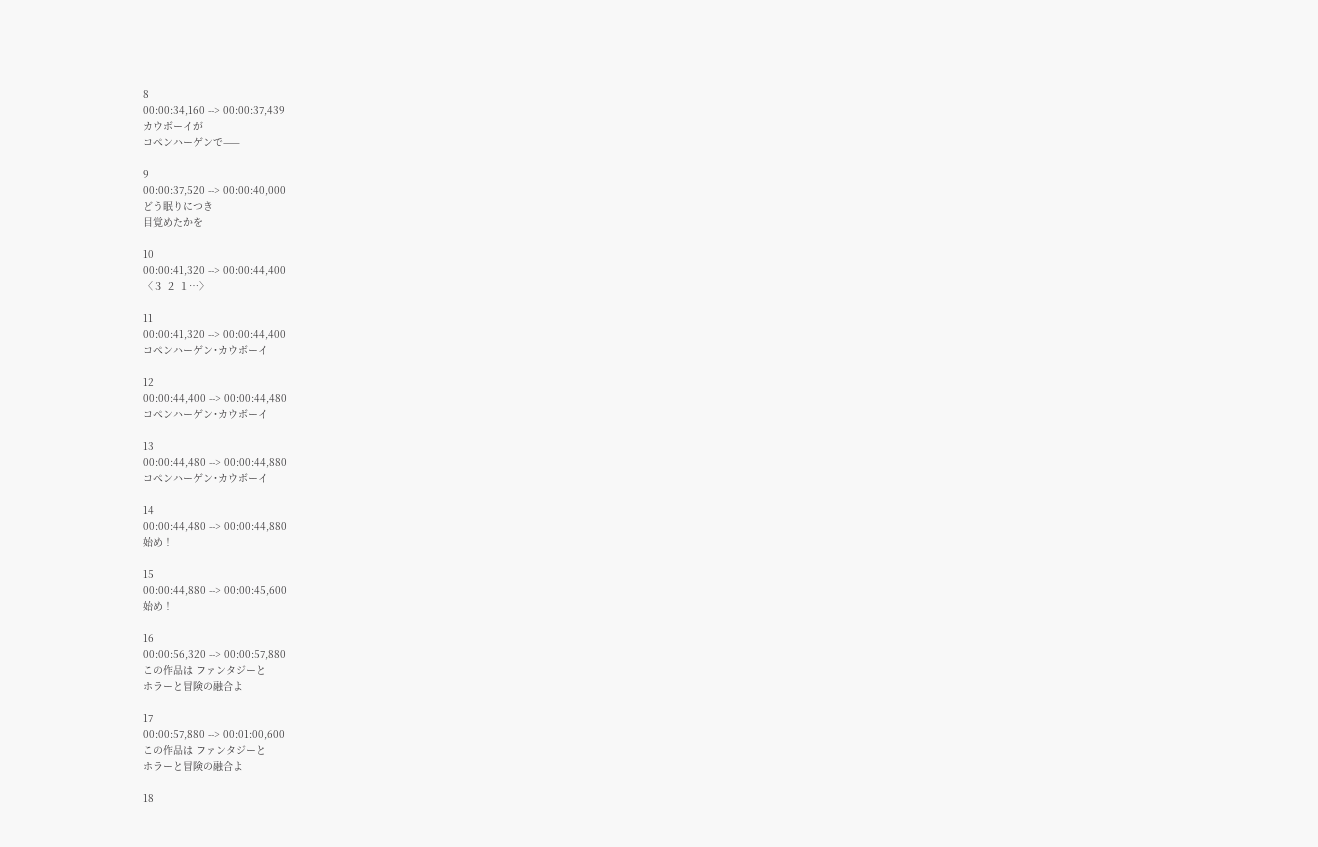8
00:00:34,160 --> 00:00:37,439
カウボーイが
コペンハーゲンで⸺

9
00:00:37,520 --> 00:00:40,000
どう眠りにつき
目覚めたかを

10
00:00:41,320 --> 00:00:44,400
〈３ ２ １…〉

11
00:00:41,320 --> 00:00:44,400
コペンハーゲン･カウボーイ

12
00:00:44,400 --> 00:00:44,480
コペンハーゲン･カウボーイ

13
00:00:44,480 --> 00:00:44,880
コペンハーゲン･カウボーイ

14
00:00:44,480 --> 00:00:44,880
始め！

15
00:00:44,880 --> 00:00:45,600
始め！

16
00:00:56,320 --> 00:00:57,880
この作品は ファンタジーと
ホラーと冒険の融合よ

17
00:00:57,880 --> 00:01:00,600
この作品は ファンタジーと
ホラーと冒険の融合よ

18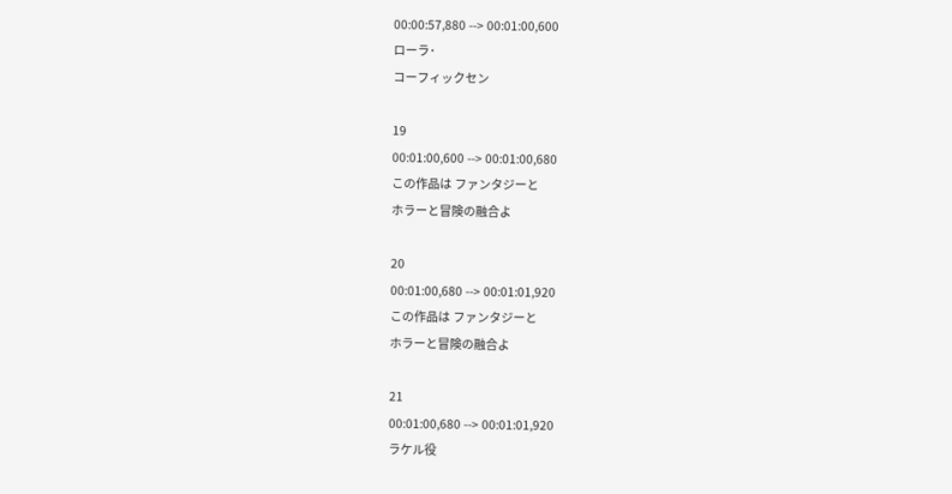00:00:57,880 --> 00:01:00,600
ローラ･
コーフィックセン

19
00:01:00,600 --> 00:01:00,680
この作品は ファンタジーと
ホラーと冒険の融合よ

20
00:01:00,680 --> 00:01:01,920
この作品は ファンタジーと
ホラーと冒険の融合よ

21
00:01:00,680 --> 00:01:01,920
ラケル役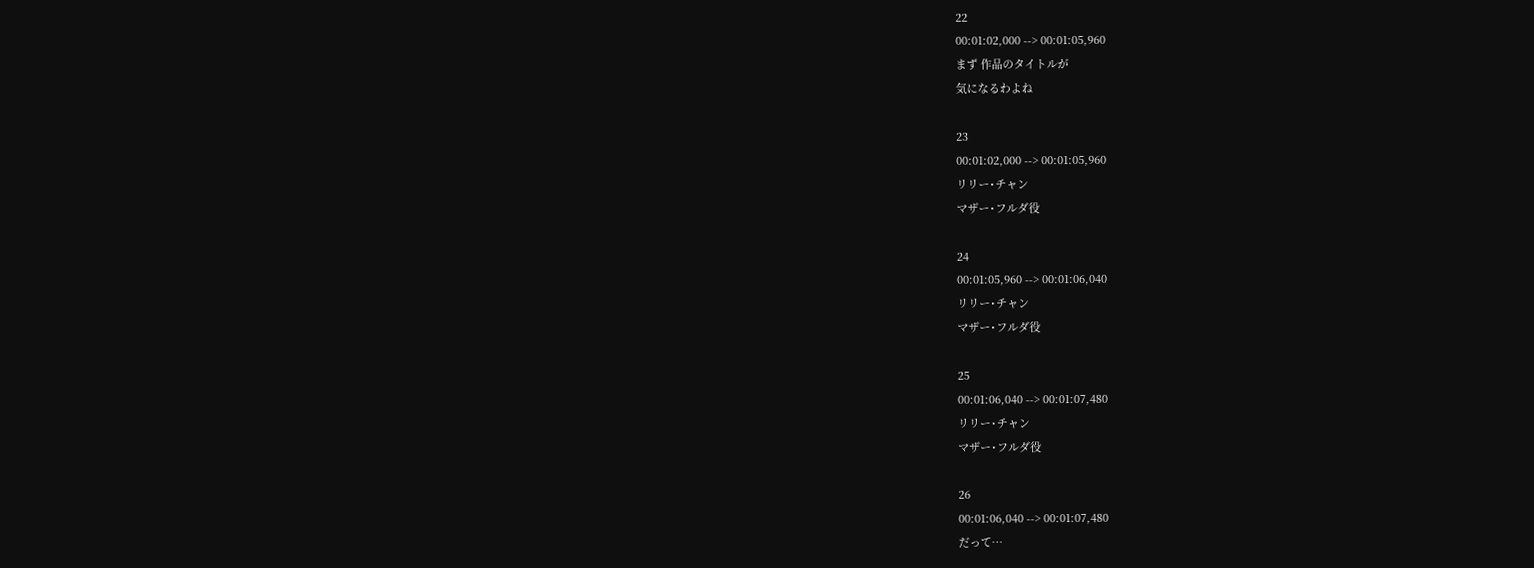22
00:01:02,000 --> 00:01:05,960
まず 作品のタイトルが
気になるわよね

23
00:01:02,000 --> 00:01:05,960
リリー･チャン
マザー･フルダ役

24
00:01:05,960 --> 00:01:06,040
リリー･チャン
マザー･フルダ役

25
00:01:06,040 --> 00:01:07,480
リリー･チャン
マザー･フルダ役

26
00:01:06,040 --> 00:01:07,480
だって…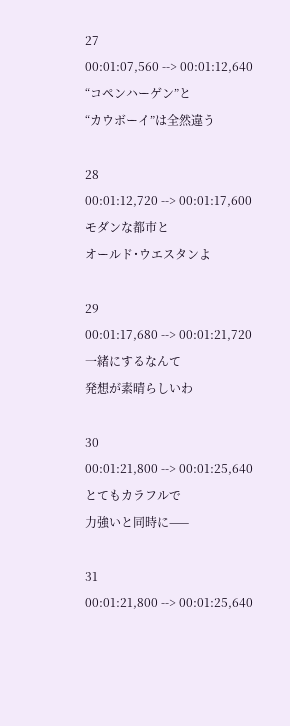27
00:01:07,560 --> 00:01:12,640
“コペンハーゲン”と
“カウボーイ”は全然違う

28
00:01:12,720 --> 00:01:17,600
モダンな都市と
オールド･ウエスタンよ

29
00:01:17,680 --> 00:01:21,720
一緒にするなんて
発想が素晴らしいわ

30
00:01:21,800 --> 00:01:25,640
とてもカラフルで
力強いと同時に⸺

31
00:01:21,800 --> 00:01:25,640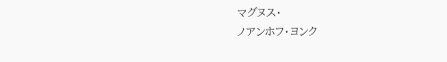マグヌス･
ノアンホフ･ヨンク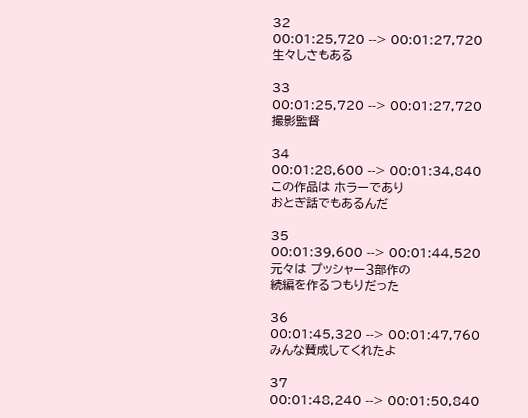32
00:01:25,720 --> 00:01:27,720
生々しさもある

33
00:01:25,720 --> 00:01:27,720
撮影監督

34
00:01:28,600 --> 00:01:34,840
この作品は ホラーであり
おとぎ話でもあるんだ

35
00:01:39,600 --> 00:01:44,520
元々は プッシャー３部作の
続編を作るつもりだった

36
00:01:45,320 --> 00:01:47,760
みんな賛成してくれたよ

37
00:01:48,240 --> 00:01:50,840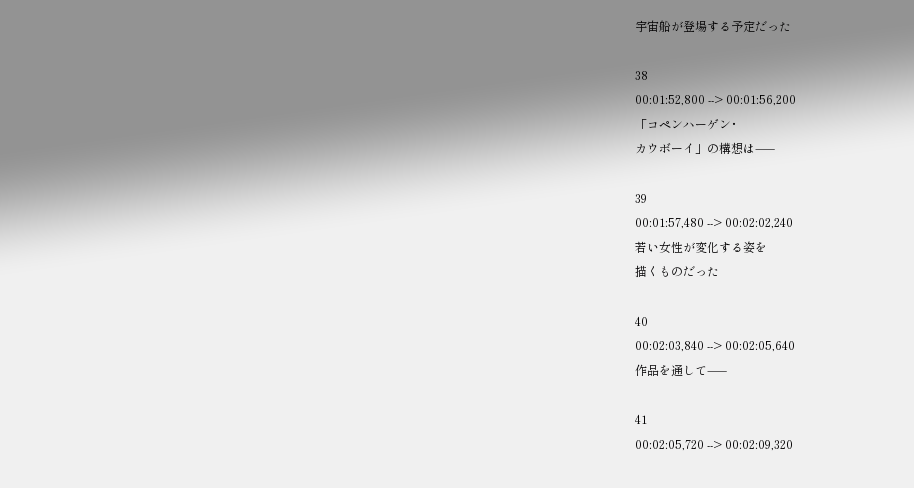宇宙船が登場する予定だった

38
00:01:52,800 --> 00:01:56,200
「コペンハーゲン･
カウボーイ」の構想は⸺

39
00:01:57,480 --> 00:02:02,240
若い女性が変化する姿を
描くものだった

40
00:02:03,840 --> 00:02:05,640
作品を通して⸺

41
00:02:05,720 --> 00:02:09,320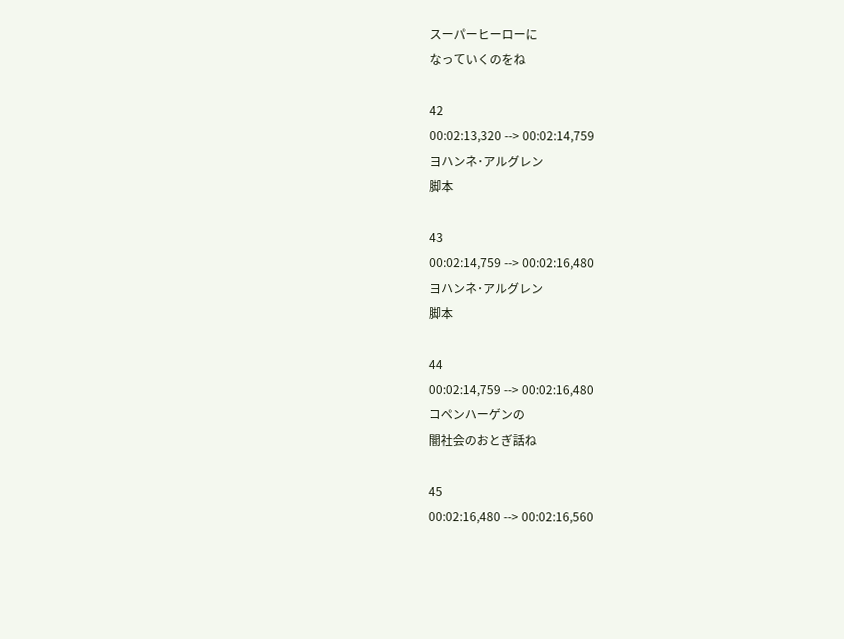スーパーヒーローに
なっていくのをね

42
00:02:13,320 --> 00:02:14,759
ヨハンネ･アルグレン
脚本

43
00:02:14,759 --> 00:02:16,480
ヨハンネ･アルグレン
脚本

44
00:02:14,759 --> 00:02:16,480
コペンハーゲンの
闇社会のおとぎ話ね

45
00:02:16,480 --> 00:02:16,560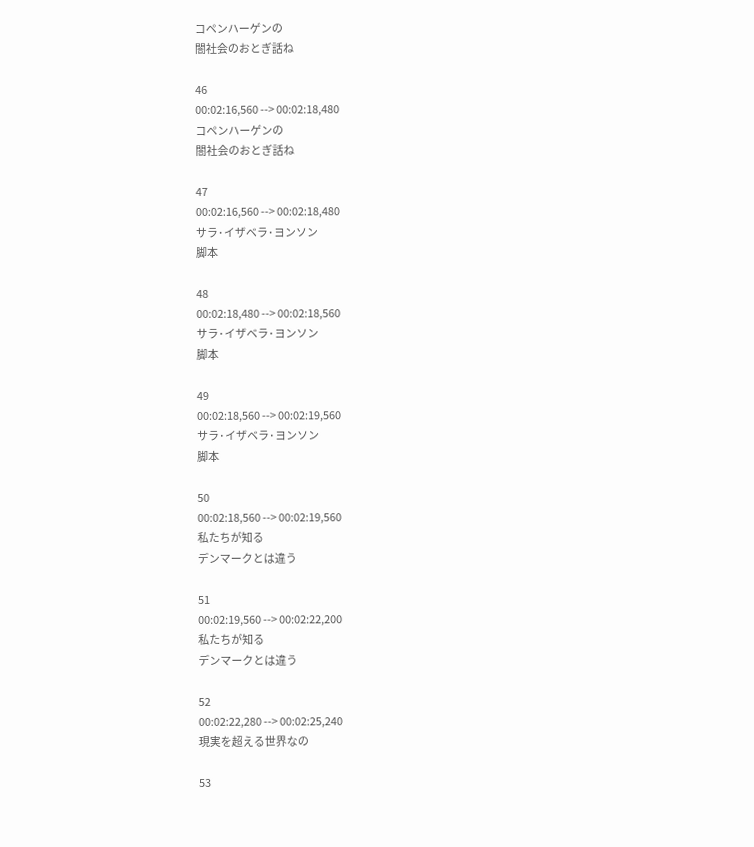コペンハーゲンの
闇社会のおとぎ話ね

46
00:02:16,560 --> 00:02:18,480
コペンハーゲンの
闇社会のおとぎ話ね

47
00:02:16,560 --> 00:02:18,480
サラ･イザベラ･ヨンソン
脚本

48
00:02:18,480 --> 00:02:18,560
サラ･イザベラ･ヨンソン
脚本

49
00:02:18,560 --> 00:02:19,560
サラ･イザベラ･ヨンソン
脚本

50
00:02:18,560 --> 00:02:19,560
私たちが知る
デンマークとは違う

51
00:02:19,560 --> 00:02:22,200
私たちが知る
デンマークとは違う

52
00:02:22,280 --> 00:02:25,240
現実を超える世界なの

53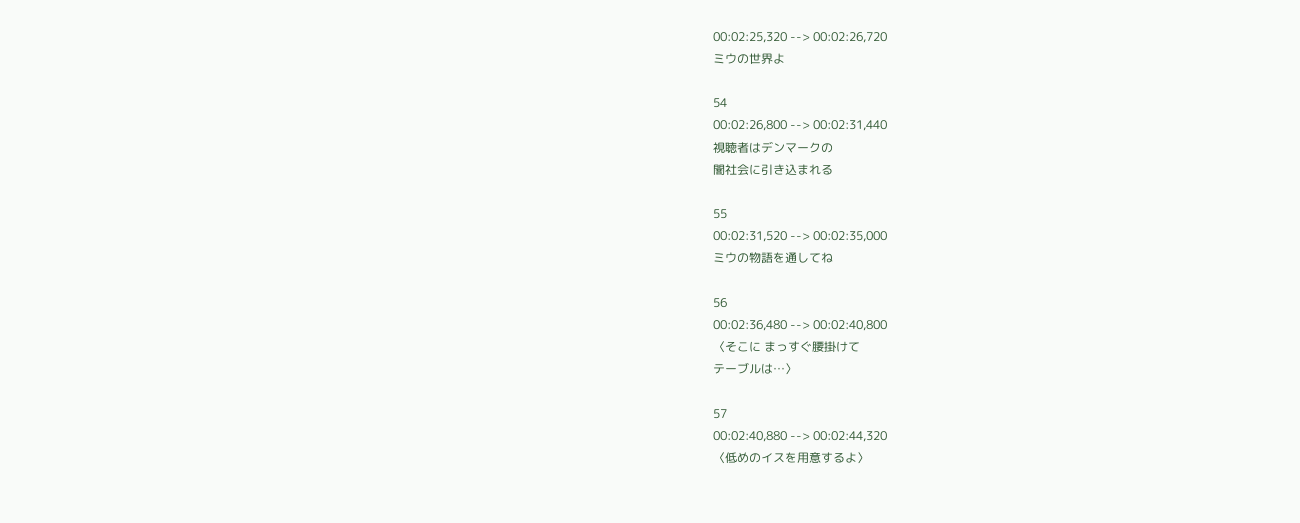00:02:25,320 --> 00:02:26,720
ミウの世界よ

54
00:02:26,800 --> 00:02:31,440
視聴者はデンマークの
闇社会に引き込まれる

55
00:02:31,520 --> 00:02:35,000
ミウの物語を通してね

56
00:02:36,480 --> 00:02:40,800
〈そこに まっすぐ腰掛けて
テーブルは…〉

57
00:02:40,880 --> 00:02:44,320
〈低めのイスを用意するよ〉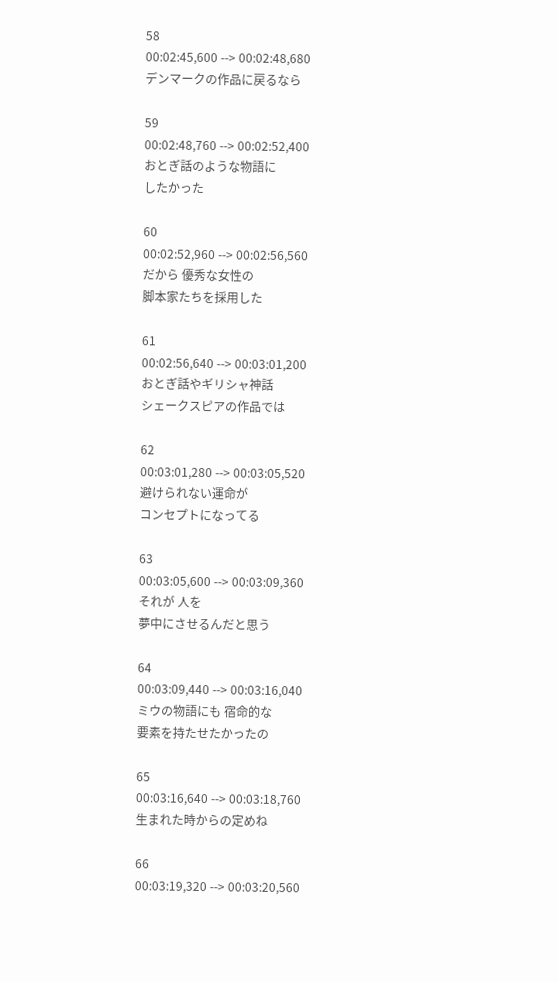58
00:02:45,600 --> 00:02:48,680
デンマークの作品に戻るなら

59
00:02:48,760 --> 00:02:52,400
おとぎ話のような物語に
したかった

60
00:02:52,960 --> 00:02:56,560
だから 優秀な女性の
脚本家たちを採用した

61
00:02:56,640 --> 00:03:01,200
おとぎ話やギリシャ神話
シェークスピアの作品では

62
00:03:01,280 --> 00:03:05,520
避けられない運命が
コンセプトになってる

63
00:03:05,600 --> 00:03:09,360
それが 人を
夢中にさせるんだと思う

64
00:03:09,440 --> 00:03:16,040
ミウの物語にも 宿命的な
要素を持たせたかったの

65
00:03:16,640 --> 00:03:18,760
生まれた時からの定めね

66
00:03:19,320 --> 00:03:20,560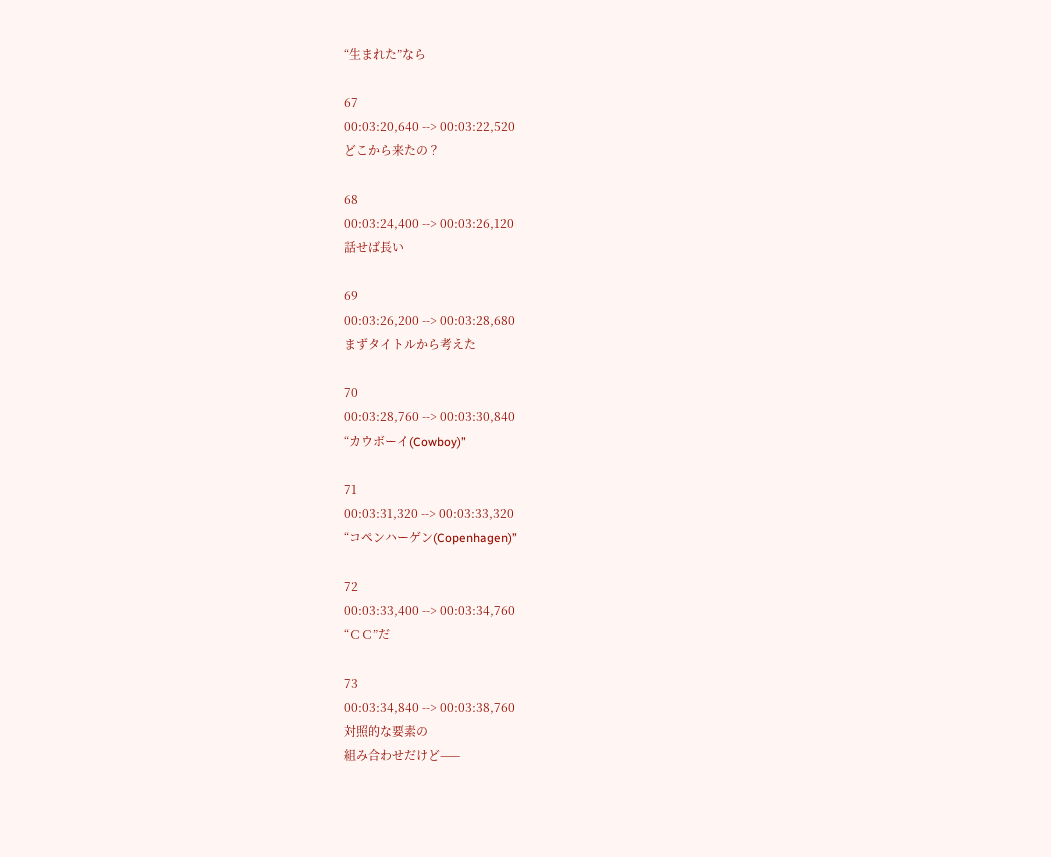“生まれた”なら

67
00:03:20,640 --> 00:03:22,520
どこから来たの？

68
00:03:24,400 --> 00:03:26,120
話せば長い

69
00:03:26,200 --> 00:03:28,680
まずタイトルから考えた

70
00:03:28,760 --> 00:03:30,840
“カウボーイ(Cowboy)”

71
00:03:31,320 --> 00:03:33,320
“コペンハーゲン(Copenhagen)”

72
00:03:33,400 --> 00:03:34,760
“ＣＣ”だ

73
00:03:34,840 --> 00:03:38,760
対照的な要素の
組み合わせだけど⸺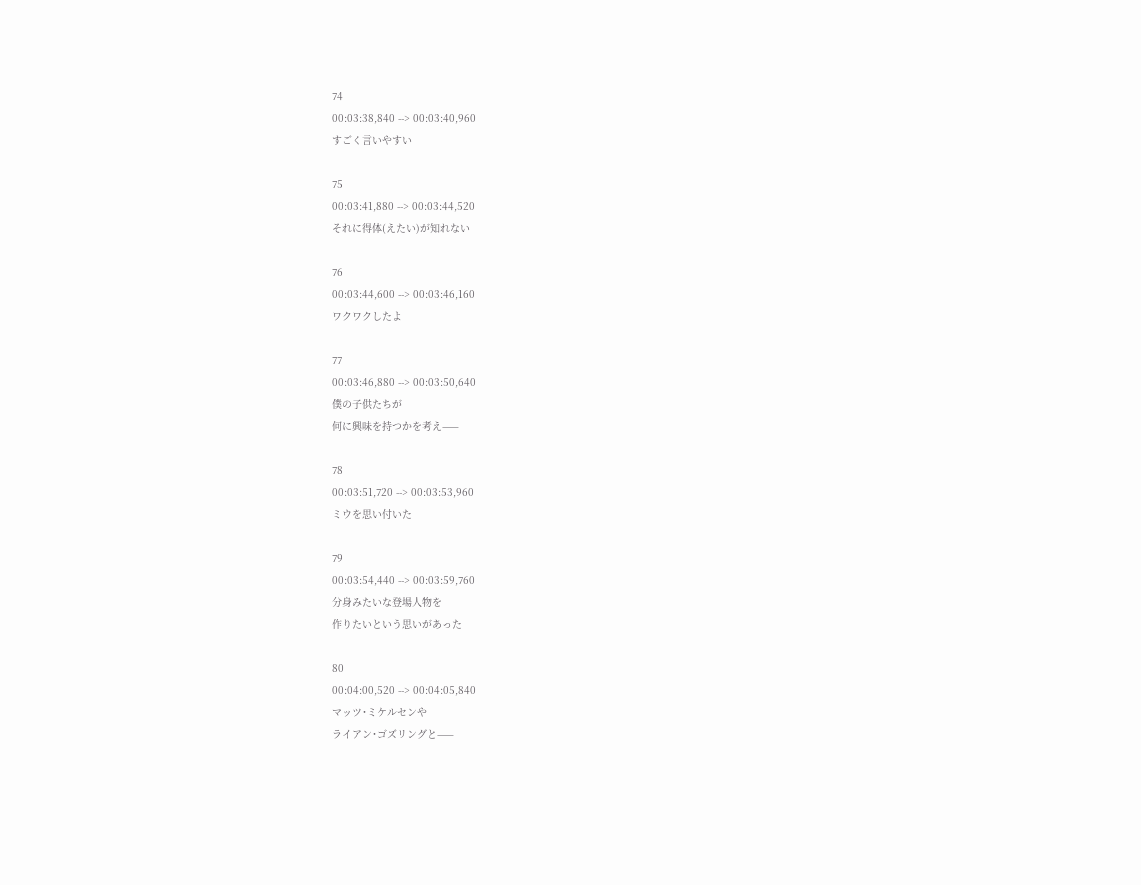74
00:03:38,840 --> 00:03:40,960
すごく言いやすい

75
00:03:41,880 --> 00:03:44,520
それに得体(えたい)が知れない

76
00:03:44,600 --> 00:03:46,160
ワクワクしたよ

77
00:03:46,880 --> 00:03:50,640
僕の子供たちが
何に興味を持つかを考え⸺

78
00:03:51,720 --> 00:03:53,960
ミウを思い付いた

79
00:03:54,440 --> 00:03:59,760
分身みたいな登場人物を
作りたいという思いがあった

80
00:04:00,520 --> 00:04:05,840
マッツ･ミケルセンや
ライアン･ゴズリングと⸺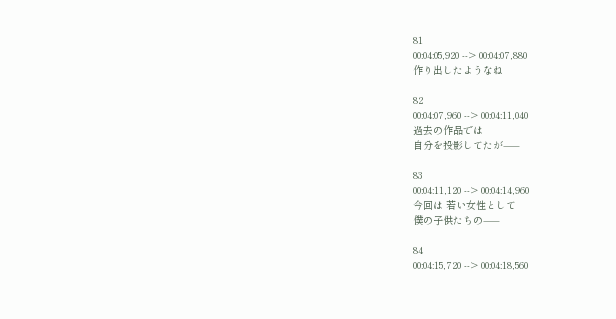81
00:04:05,920 --> 00:04:07,880
作り出したようなね

82
00:04:07,960 --> 00:04:11,040
過去の作品では
自分を投影してたが⸺

83
00:04:11,120 --> 00:04:14,960
今回は 若い女性として
僕の子供たちの⸺

84
00:04:15,720 --> 00:04:18,560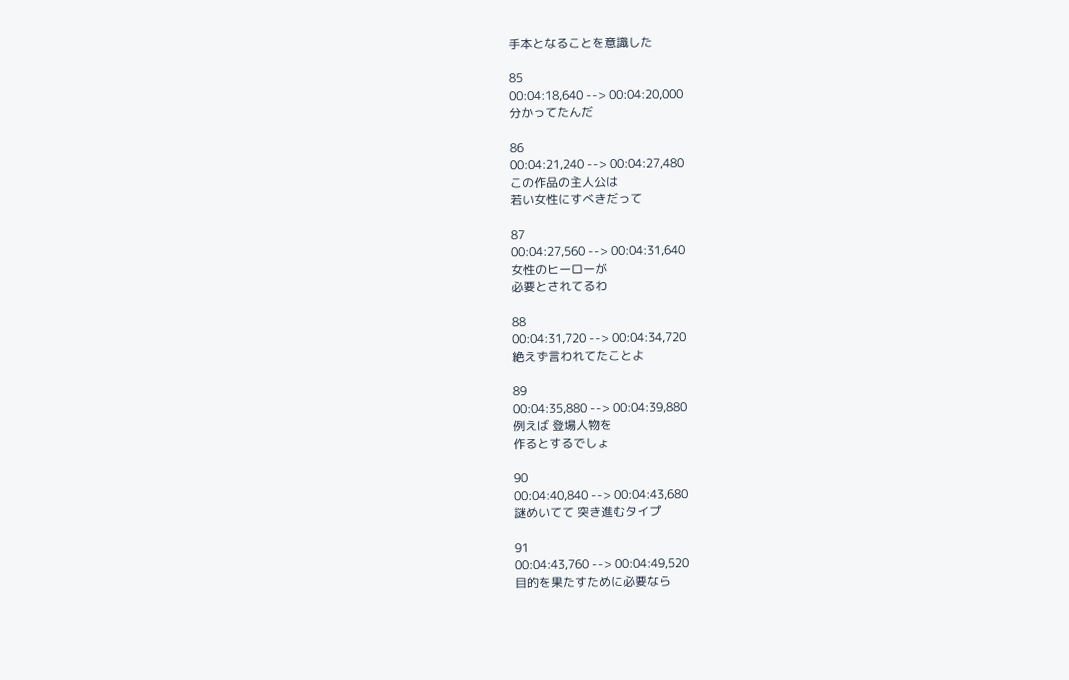手本となることを意識した

85
00:04:18,640 --> 00:04:20,000
分かってたんだ

86
00:04:21,240 --> 00:04:27,480
この作品の主人公は
若い女性にすべきだって

87
00:04:27,560 --> 00:04:31,640
女性のヒーローが
必要とされてるわ

88
00:04:31,720 --> 00:04:34,720
絶えず言われてたことよ

89
00:04:35,880 --> 00:04:39,880
例えば 登場人物を
作るとするでしょ

90
00:04:40,840 --> 00:04:43,680
謎めいてて 突き進むタイプ

91
00:04:43,760 --> 00:04:49,520
目的を果たすために必要なら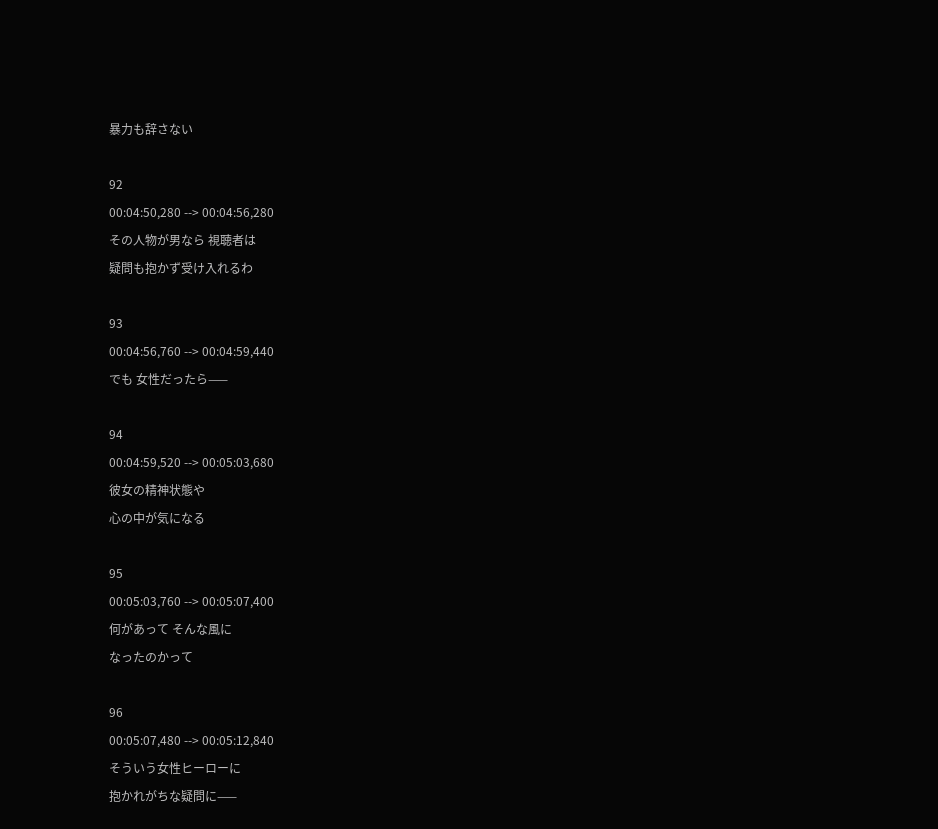暴力も辞さない

92
00:04:50,280 --> 00:04:56,280
その人物が男なら 視聴者は
疑問も抱かず受け入れるわ

93
00:04:56,760 --> 00:04:59,440
でも 女性だったら⸺

94
00:04:59,520 --> 00:05:03,680
彼女の精神状態や
心の中が気になる

95
00:05:03,760 --> 00:05:07,400
何があって そんな風に
なったのかって

96
00:05:07,480 --> 00:05:12,840
そういう女性ヒーローに
抱かれがちな疑問に⸺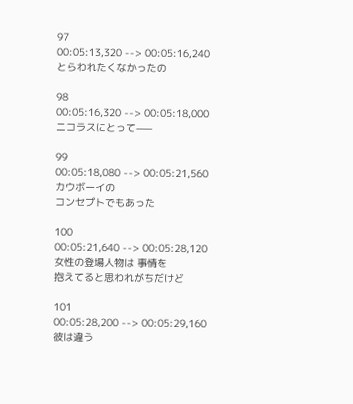97
00:05:13,320 --> 00:05:16,240
とらわれたくなかったの

98
00:05:16,320 --> 00:05:18,000
ニコラスにとって⸺

99
00:05:18,080 --> 00:05:21,560
カウボーイの
コンセプトでもあった

100
00:05:21,640 --> 00:05:28,120
女性の登場人物は 事情を
抱えてると思われがちだけど

101
00:05:28,200 --> 00:05:29,160
彼は違う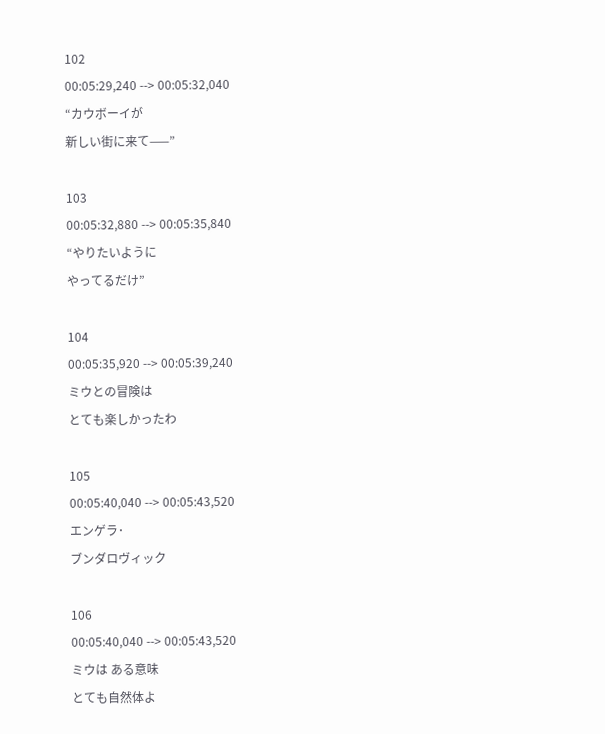102
00:05:29,240 --> 00:05:32,040
“カウボーイが
新しい街に来て⸺”

103
00:05:32,880 --> 00:05:35,840
“やりたいように
やってるだけ”

104
00:05:35,920 --> 00:05:39,240
ミウとの冒険は
とても楽しかったわ

105
00:05:40,040 --> 00:05:43,520
エンゲラ･
ブンダロヴィック

106
00:05:40,040 --> 00:05:43,520
ミウは ある意味
とても自然体よ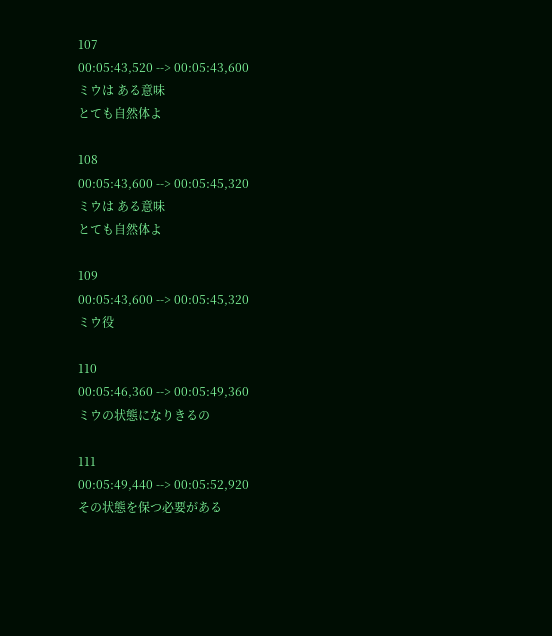107
00:05:43,520 --> 00:05:43,600
ミウは ある意味
とても自然体よ

108
00:05:43,600 --> 00:05:45,320
ミウは ある意味
とても自然体よ

109
00:05:43,600 --> 00:05:45,320
ミウ役

110
00:05:46,360 --> 00:05:49,360
ミウの状態になりきるの

111
00:05:49,440 --> 00:05:52,920
その状態を保つ必要がある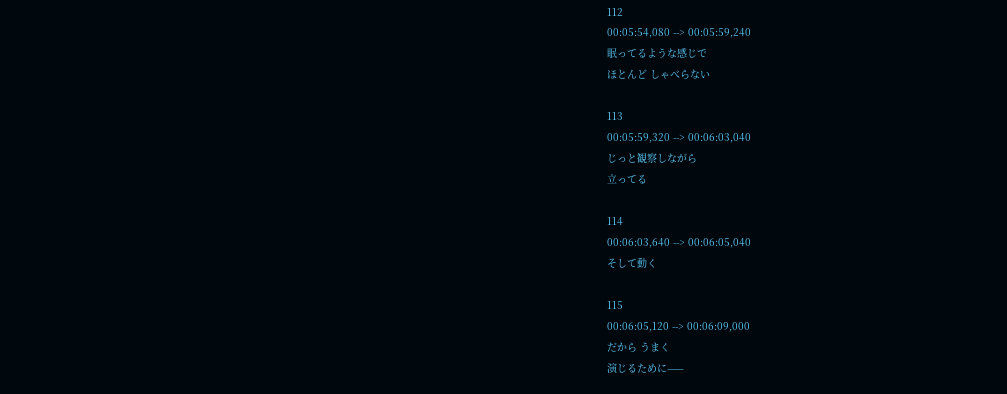112
00:05:54,080 --> 00:05:59,240
眠ってるような感じで
ほとんど しゃべらない

113
00:05:59,320 --> 00:06:03,040
じっと観察しながら
立ってる

114
00:06:03,640 --> 00:06:05,040
そして動く

115
00:06:05,120 --> 00:06:09,000
だから うまく
演じるために⸺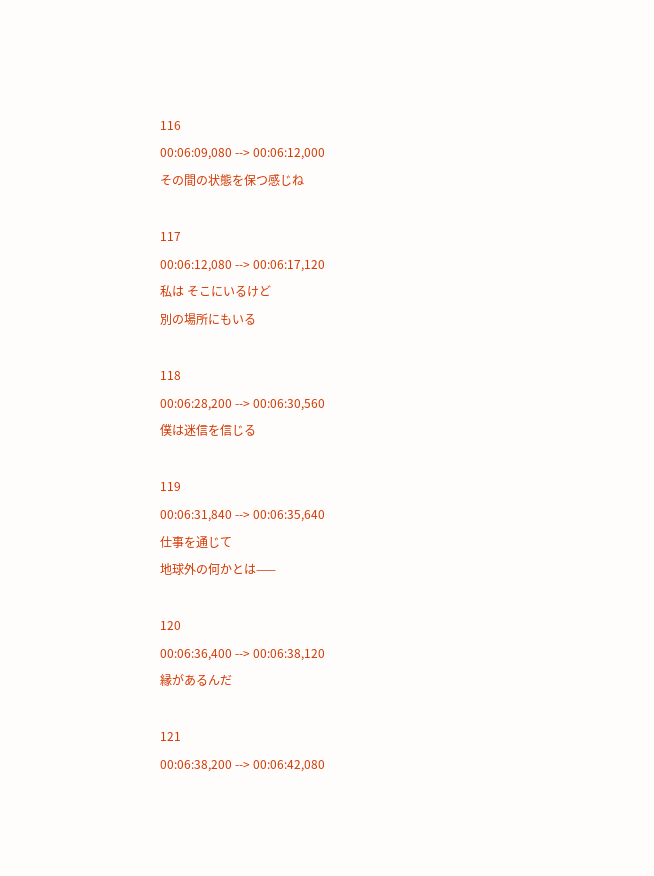116
00:06:09,080 --> 00:06:12,000
その間の状態を保つ感じね

117
00:06:12,080 --> 00:06:17,120
私は そこにいるけど
別の場所にもいる

118
00:06:28,200 --> 00:06:30,560
僕は迷信を信じる

119
00:06:31,840 --> 00:06:35,640
仕事を通じて
地球外の何かとは⸺

120
00:06:36,400 --> 00:06:38,120
縁があるんだ

121
00:06:38,200 --> 00:06:42,080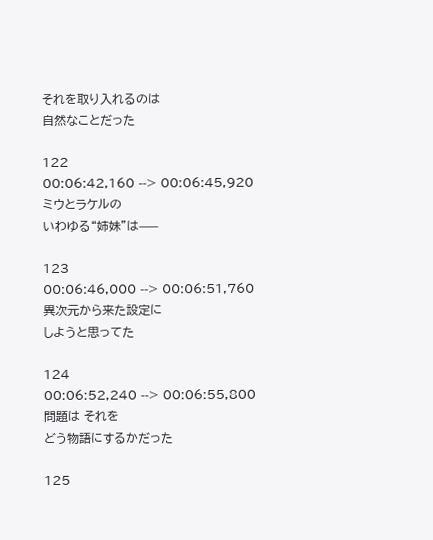それを取り入れるのは
自然なことだった

122
00:06:42,160 --> 00:06:45,920
ミウとラケルの
いわゆる“姉妹”は⸺

123
00:06:46,000 --> 00:06:51,760
異次元から来た設定に
しようと思ってた

124
00:06:52,240 --> 00:06:55,800
問題は それを
どう物語にするかだった

125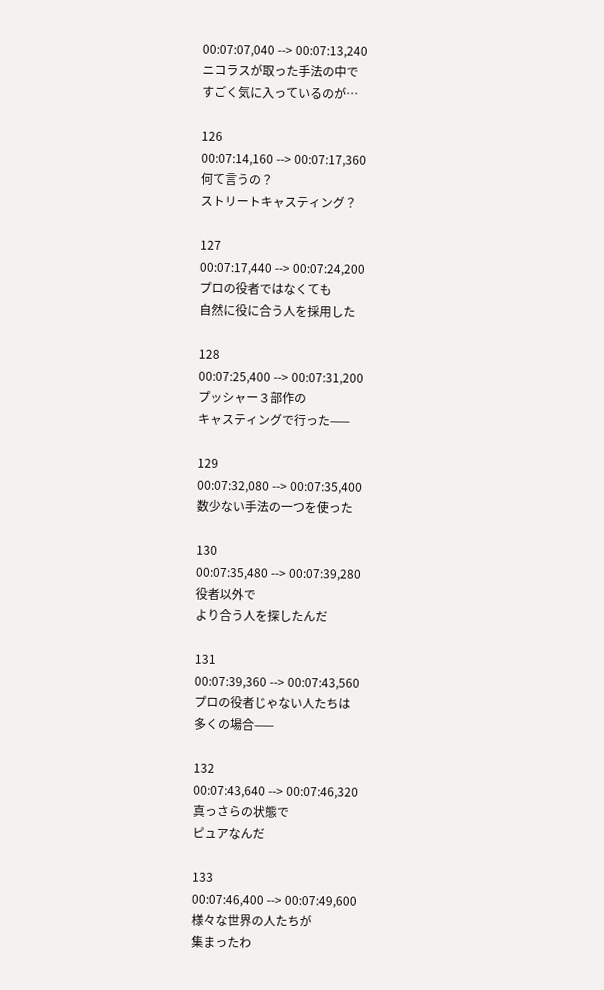00:07:07,040 --> 00:07:13,240
ニコラスが取った手法の中で
すごく気に入っているのが…

126
00:07:14,160 --> 00:07:17,360
何て言うの？
ストリートキャスティング？

127
00:07:17,440 --> 00:07:24,200
プロの役者ではなくても
自然に役に合う人を採用した

128
00:07:25,400 --> 00:07:31,200
プッシャー３部作の
キャスティングで行った⸺

129
00:07:32,080 --> 00:07:35,400
数少ない手法の一つを使った

130
00:07:35,480 --> 00:07:39,280
役者以外で
より合う人を探したんだ

131
00:07:39,360 --> 00:07:43,560
プロの役者じゃない人たちは
多くの場合⸺

132
00:07:43,640 --> 00:07:46,320
真っさらの状態で
ピュアなんだ

133
00:07:46,400 --> 00:07:49,600
様々な世界の人たちが
集まったわ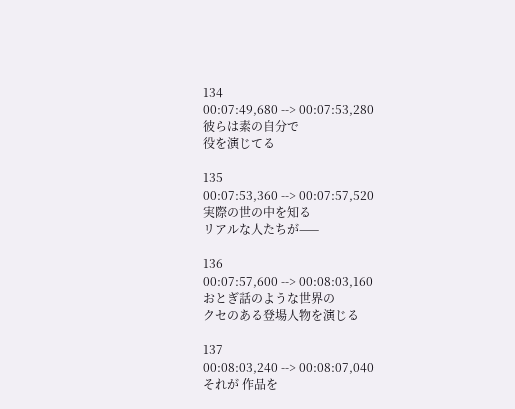134
00:07:49,680 --> 00:07:53,280
彼らは素の自分で
役を演じてる

135
00:07:53,360 --> 00:07:57,520
実際の世の中を知る
リアルな人たちが⸺

136
00:07:57,600 --> 00:08:03,160
おとぎ話のような世界の
クセのある登場人物を演じる

137
00:08:03,240 --> 00:08:07,040
それが 作品を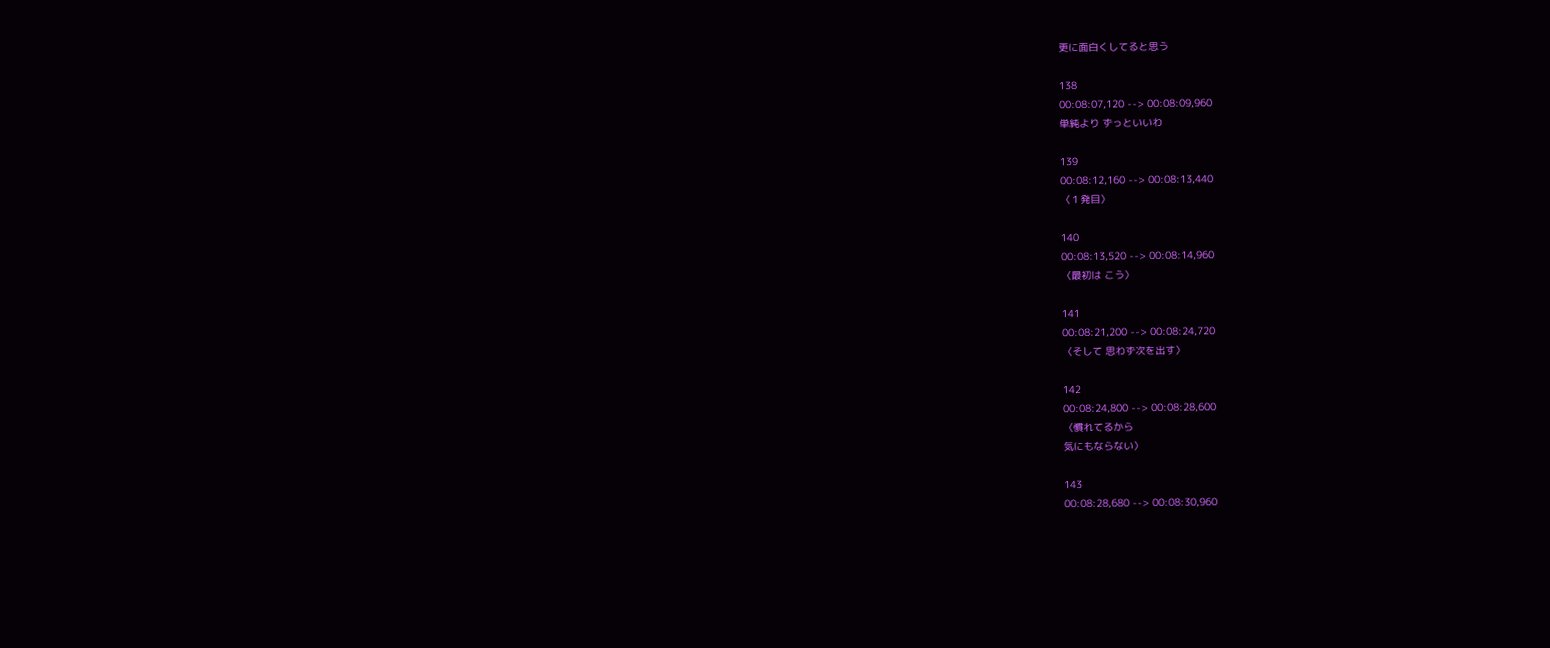更に面白くしてると思う

138
00:08:07,120 --> 00:08:09,960
単純より ずっといいわ

139
00:08:12,160 --> 00:08:13,440
〈１発目〉

140
00:08:13,520 --> 00:08:14,960
〈最初は こう〉

141
00:08:21,200 --> 00:08:24,720
〈そして 思わず次を出す〉

142
00:08:24,800 --> 00:08:28,600
〈慣れてるから
気にもならない〉

143
00:08:28,680 --> 00:08:30,960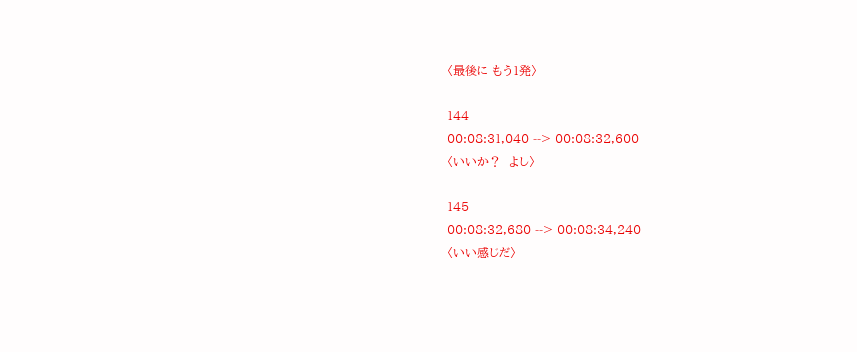〈最後に もう１発〉

144
00:08:31,040 --> 00:08:32,600
〈いいか？　よし〉

145
00:08:32,680 --> 00:08:34,240
〈いい感じだ〉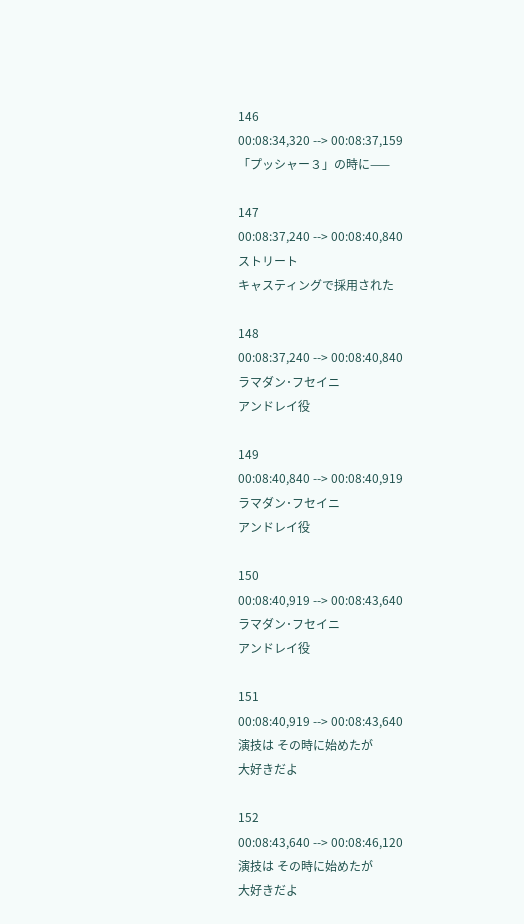146
00:08:34,320 --> 00:08:37,159
「プッシャー３」の時に⸺

147
00:08:37,240 --> 00:08:40,840
ストリート
キャスティングで採用された

148
00:08:37,240 --> 00:08:40,840
ラマダン･フセイニ
アンドレイ役

149
00:08:40,840 --> 00:08:40,919
ラマダン･フセイニ
アンドレイ役

150
00:08:40,919 --> 00:08:43,640
ラマダン･フセイニ
アンドレイ役

151
00:08:40,919 --> 00:08:43,640
演技は その時に始めたが
大好きだよ

152
00:08:43,640 --> 00:08:46,120
演技は その時に始めたが
大好きだよ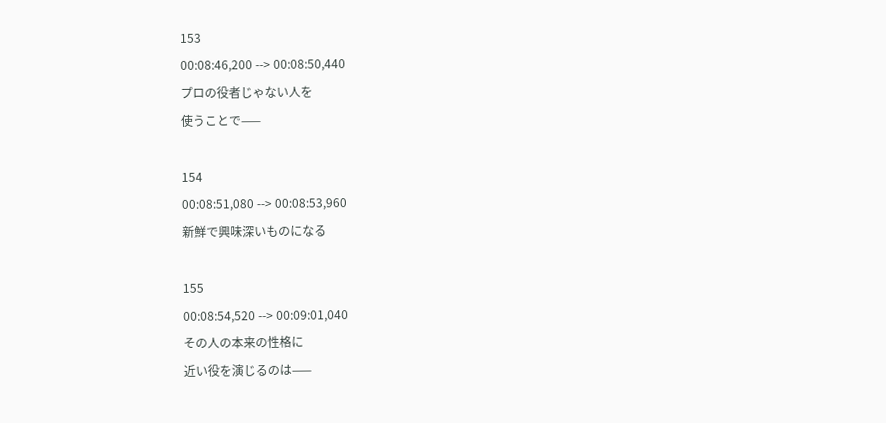153
00:08:46,200 --> 00:08:50,440
プロの役者じゃない人を
使うことで⸺

154
00:08:51,080 --> 00:08:53,960
新鮮で興味深いものになる

155
00:08:54,520 --> 00:09:01,040
その人の本来の性格に
近い役を演じるのは⸺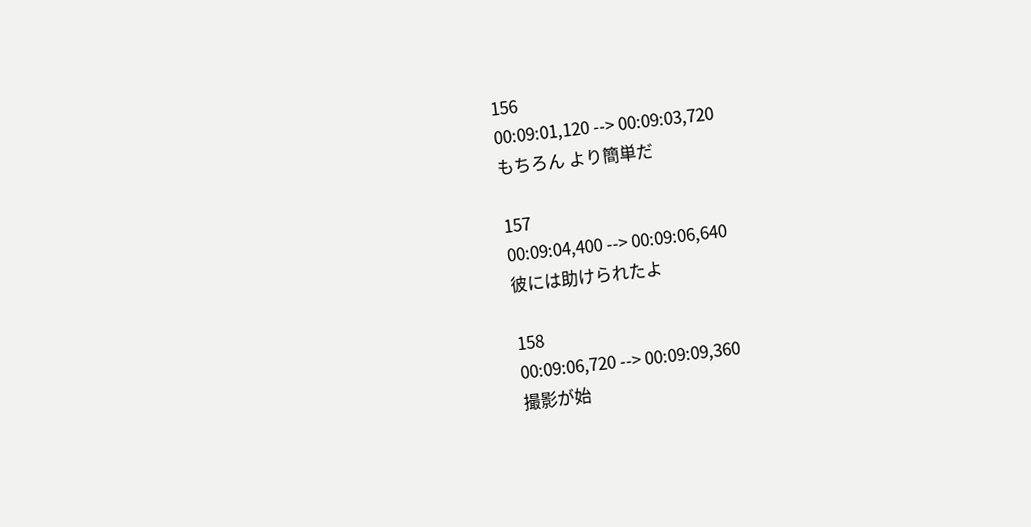156
00:09:01,120 --> 00:09:03,720
もちろん より簡単だ

157
00:09:04,400 --> 00:09:06,640
彼には助けられたよ

158
00:09:06,720 --> 00:09:09,360
撮影が始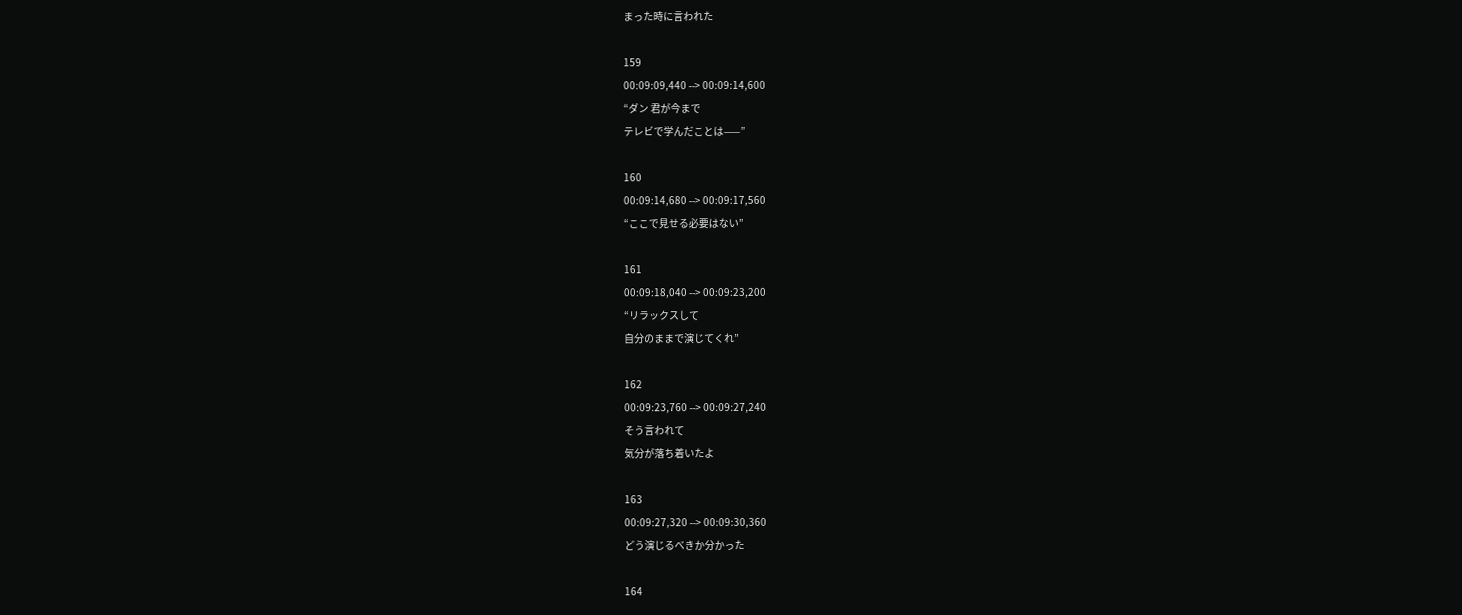まった時に言われた

159
00:09:09,440 --> 00:09:14,600
“ダン 君が今まで
テレビで学んだことは⸺”

160
00:09:14,680 --> 00:09:17,560
“ここで見せる必要はない”

161
00:09:18,040 --> 00:09:23,200
“リラックスして
自分のままで演じてくれ”

162
00:09:23,760 --> 00:09:27,240
そう言われて
気分が落ち着いたよ

163
00:09:27,320 --> 00:09:30,360
どう演じるべきか分かった

164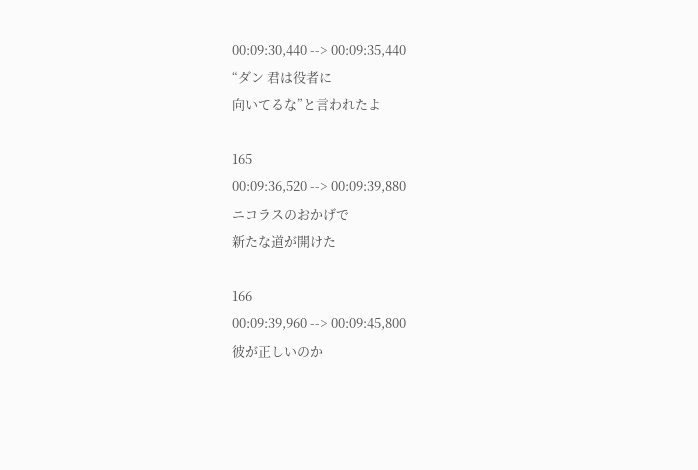00:09:30,440 --> 00:09:35,440
“ダン 君は役者に
向いてるな”と言われたよ

165
00:09:36,520 --> 00:09:39,880
ニコラスのおかげで
新たな道が開けた

166
00:09:39,960 --> 00:09:45,800
彼が正しいのか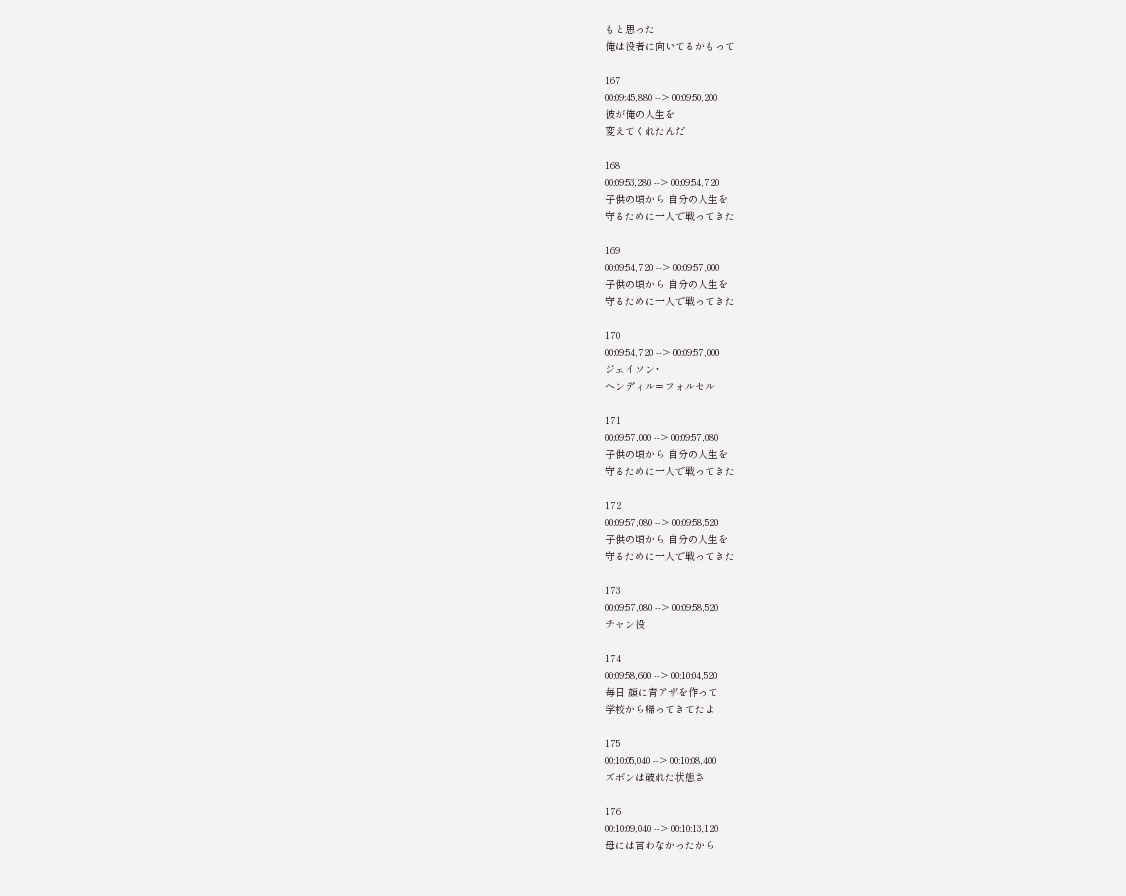もと思った
俺は役者に向いてるかもって

167
00:09:45,880 --> 00:09:50,200
彼が俺の人生を
変えてくれたんだ

168
00:09:53,280 --> 00:09:54,720
子供の頃から 自分の人生を
守るために一人で戦ってきた

169
00:09:54,720 --> 00:09:57,000
子供の頃から 自分の人生を
守るために一人で戦ってきた

170
00:09:54,720 --> 00:09:57,000
ジェイソン･
ヘンディル＝フォルセル

171
00:09:57,000 --> 00:09:57,080
子供の頃から 自分の人生を
守るために一人で戦ってきた

172
00:09:57,080 --> 00:09:58,520
子供の頃から 自分の人生を
守るために一人で戦ってきた

173
00:09:57,080 --> 00:09:58,520
チャン役

174
00:09:58,600 --> 00:10:04,520
毎日 顔に青アザを作って
学校から帰ってきてたよ

175
00:10:05,040 --> 00:10:08,400
ズボンは破れた状態さ

176
00:10:09,040 --> 00:10:13,120
母には言わなかったから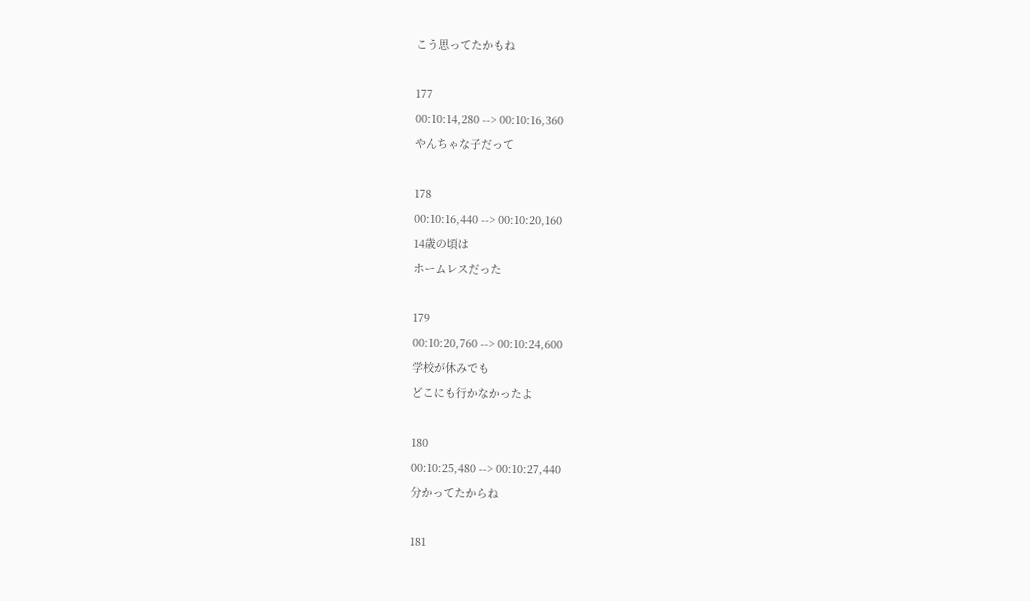こう思ってたかもね

177
00:10:14,280 --> 00:10:16,360
やんちゃな子だって

178
00:10:16,440 --> 00:10:20,160
14歳の頃は
ホームレスだった

179
00:10:20,760 --> 00:10:24,600
学校が休みでも
どこにも行かなかったよ

180
00:10:25,480 --> 00:10:27,440
分かってたからね

181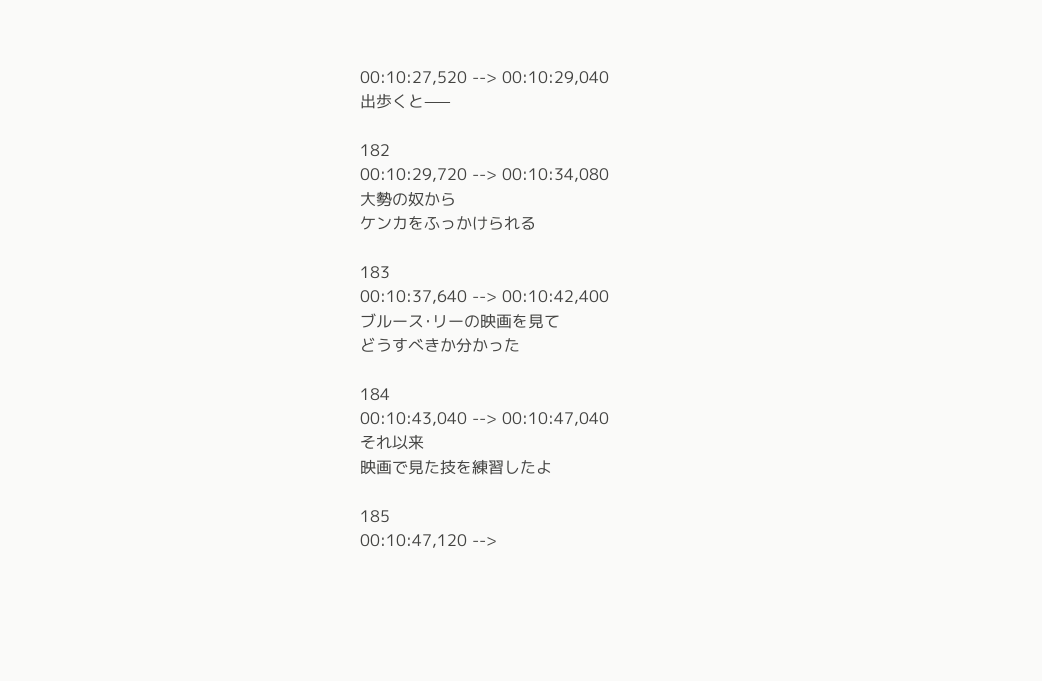00:10:27,520 --> 00:10:29,040
出歩くと⸺

182
00:10:29,720 --> 00:10:34,080
大勢の奴から
ケンカをふっかけられる

183
00:10:37,640 --> 00:10:42,400
ブルース･リーの映画を見て
どうすべきか分かった

184
00:10:43,040 --> 00:10:47,040
それ以来
映画で見た技を練習したよ

185
00:10:47,120 -->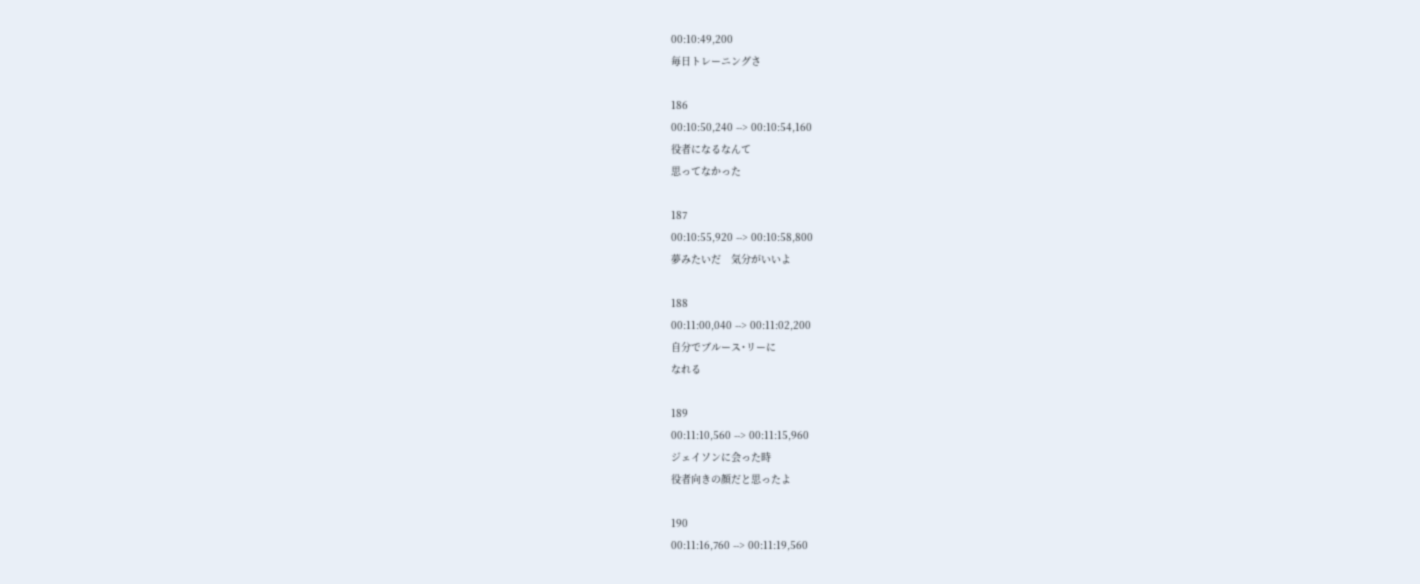00:10:49,200
毎日トレーニングさ

186
00:10:50,240 --> 00:10:54,160
役者になるなんて
思ってなかった

187
00:10:55,920 --> 00:10:58,800
夢みたいだ　気分がいいよ

188
00:11:00,040 --> 00:11:02,200
自分でブルース･リーに
なれる

189
00:11:10,560 --> 00:11:15,960
ジェイソンに会った時
役者向きの顔だと思ったよ

190
00:11:16,760 --> 00:11:19,560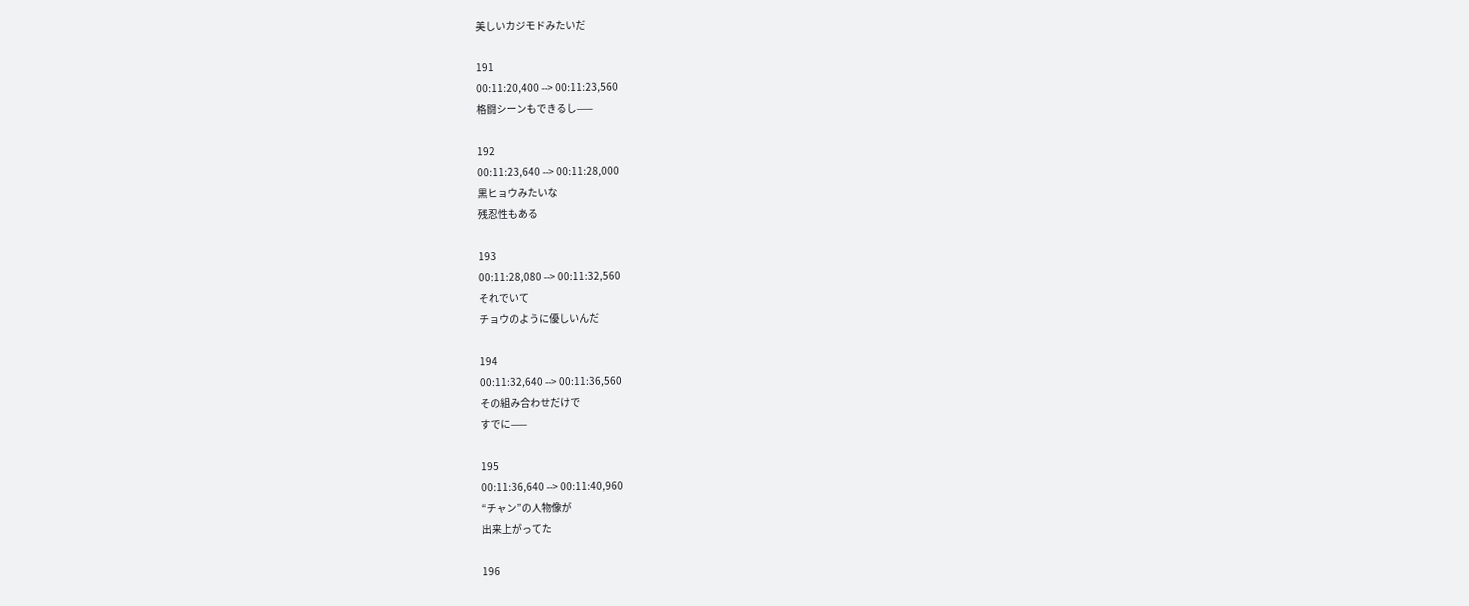美しいカジモドみたいだ

191
00:11:20,400 --> 00:11:23,560
格闘シーンもできるし⸺

192
00:11:23,640 --> 00:11:28,000
黒ヒョウみたいな
残忍性もある

193
00:11:28,080 --> 00:11:32,560
それでいて
チョウのように優しいんだ

194
00:11:32,640 --> 00:11:36,560
その組み合わせだけで
すでに⸺

195
00:11:36,640 --> 00:11:40,960
“チャン”の人物像が
出来上がってた

196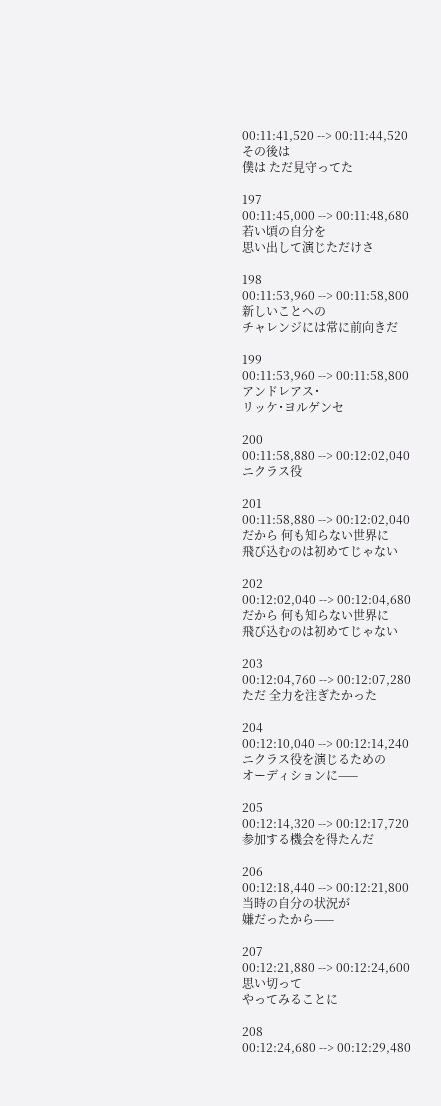00:11:41,520 --> 00:11:44,520
その後は
僕は ただ見守ってた

197
00:11:45,000 --> 00:11:48,680
若い頃の自分を
思い出して演じただけさ

198
00:11:53,960 --> 00:11:58,800
新しいことへの
チャレンジには常に前向きだ

199
00:11:53,960 --> 00:11:58,800
アンドレアス･
リッケ･ヨルゲンセ

200
00:11:58,880 --> 00:12:02,040
ニクラス役

201
00:11:58,880 --> 00:12:02,040
だから 何も知らない世界に
飛び込むのは初めてじゃない

202
00:12:02,040 --> 00:12:04,680
だから 何も知らない世界に
飛び込むのは初めてじゃない

203
00:12:04,760 --> 00:12:07,280
ただ 全力を注ぎたかった

204
00:12:10,040 --> 00:12:14,240
ニクラス役を演じるための
オーディションに⸺

205
00:12:14,320 --> 00:12:17,720
参加する機会を得たんだ

206
00:12:18,440 --> 00:12:21,800
当時の自分の状況が
嫌だったから⸺

207
00:12:21,880 --> 00:12:24,600
思い切って
やってみることに

208
00:12:24,680 --> 00:12:29,480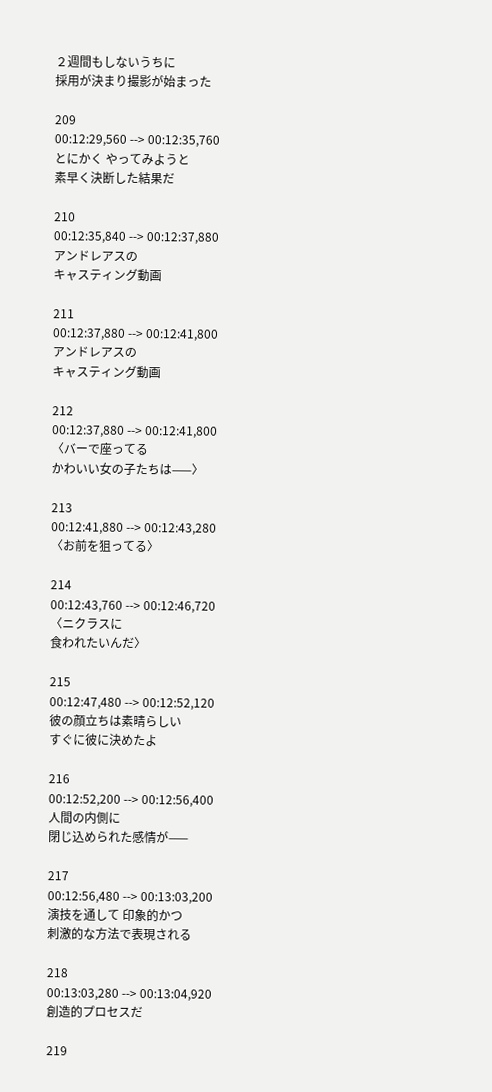２週間もしないうちに
採用が決まり撮影が始まった

209
00:12:29,560 --> 00:12:35,760
とにかく やってみようと
素早く決断した結果だ

210
00:12:35,840 --> 00:12:37,880
アンドレアスの
キャスティング動画

211
00:12:37,880 --> 00:12:41,800
アンドレアスの
キャスティング動画

212
00:12:37,880 --> 00:12:41,800
〈バーで座ってる
かわいい女の子たちは⸺〉

213
00:12:41,880 --> 00:12:43,280
〈お前を狙ってる〉

214
00:12:43,760 --> 00:12:46,720
〈ニクラスに
食われたいんだ〉

215
00:12:47,480 --> 00:12:52,120
彼の顔立ちは素晴らしい
すぐに彼に決めたよ

216
00:12:52,200 --> 00:12:56,400
人間の内側に
閉じ込められた感情が⸺

217
00:12:56,480 --> 00:13:03,200
演技を通して 印象的かつ
刺激的な方法で表現される

218
00:13:03,280 --> 00:13:04,920
創造的プロセスだ

219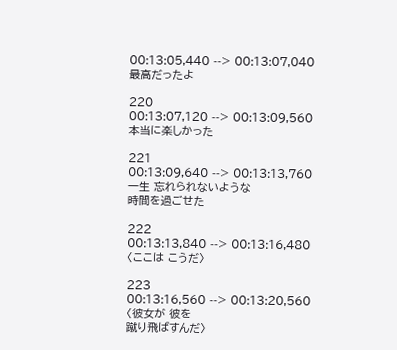00:13:05,440 --> 00:13:07,040
最高だったよ

220
00:13:07,120 --> 00:13:09,560
本当に楽しかった

221
00:13:09,640 --> 00:13:13,760
一生 忘れられないような
時間を過ごせた

222
00:13:13,840 --> 00:13:16,480
〈ここは こうだ〉

223
00:13:16,560 --> 00:13:20,560
〈彼女が 彼を
蹴り飛ばすんだ〉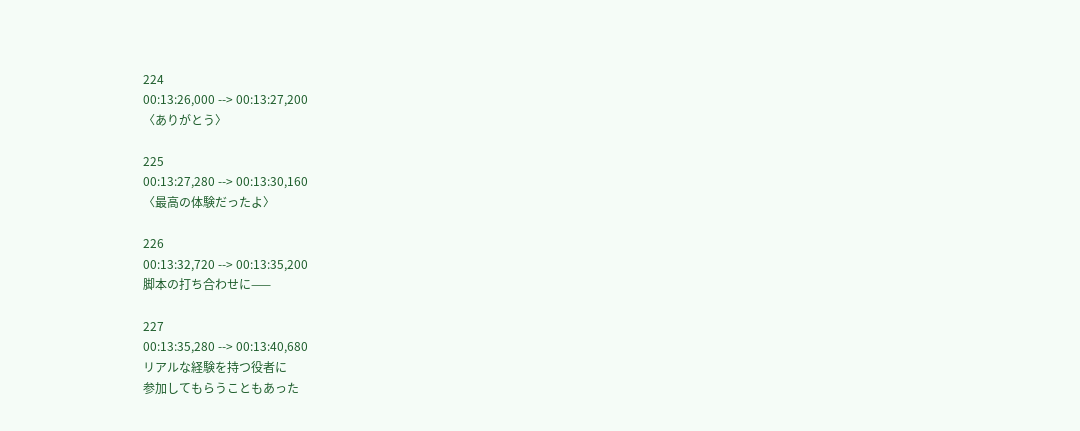224
00:13:26,000 --> 00:13:27,200
〈ありがとう〉

225
00:13:27,280 --> 00:13:30,160
〈最高の体験だったよ〉

226
00:13:32,720 --> 00:13:35,200
脚本の打ち合わせに⸺

227
00:13:35,280 --> 00:13:40,680
リアルな経験を持つ役者に
参加してもらうこともあった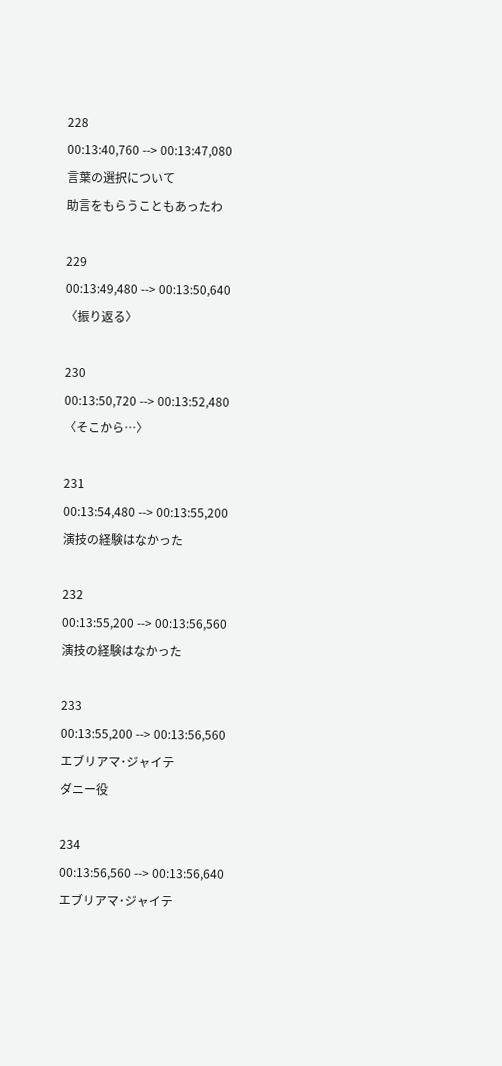228
00:13:40,760 --> 00:13:47,080
言葉の選択について
助言をもらうこともあったわ

229
00:13:49,480 --> 00:13:50,640
〈振り返る〉

230
00:13:50,720 --> 00:13:52,480
〈そこから…〉

231
00:13:54,480 --> 00:13:55,200
演技の経験はなかった

232
00:13:55,200 --> 00:13:56,560
演技の経験はなかった

233
00:13:55,200 --> 00:13:56,560
エブリアマ･ジャイテ
ダニー役

234
00:13:56,560 --> 00:13:56,640
エブリアマ･ジャイテ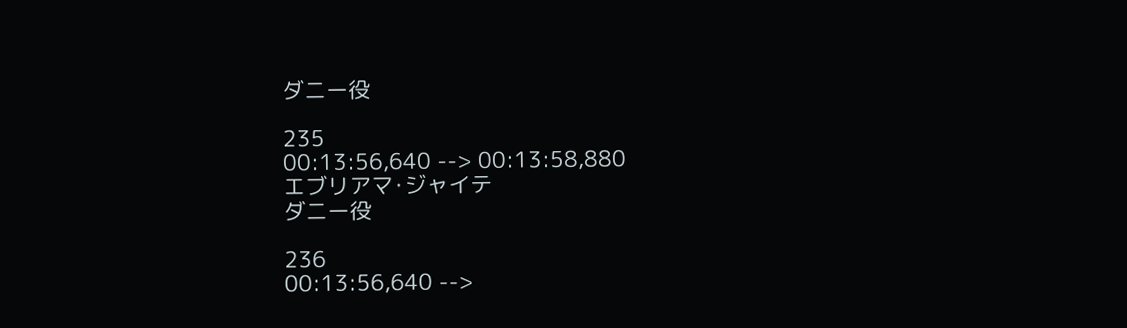ダニー役

235
00:13:56,640 --> 00:13:58,880
エブリアマ･ジャイテ
ダニー役

236
00:13:56,640 -->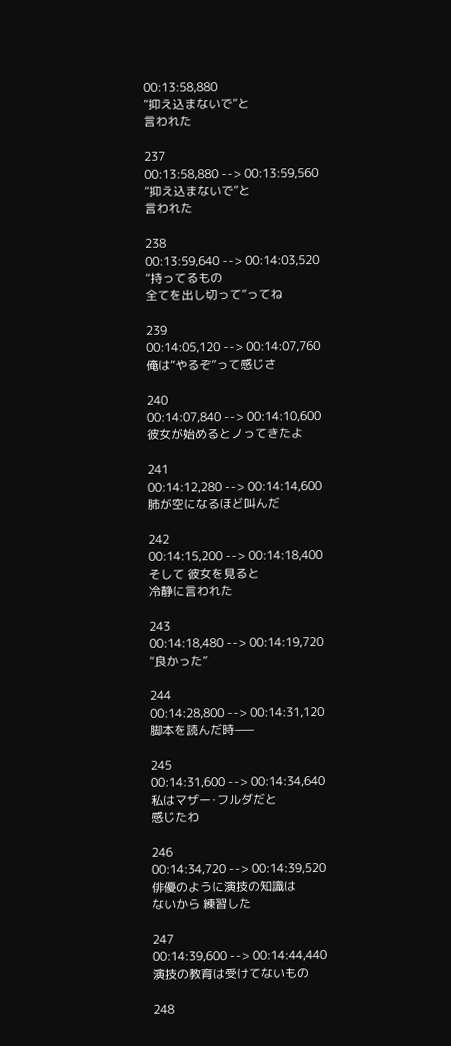00:13:58,880
“抑え込まないで”と
言われた

237
00:13:58,880 --> 00:13:59,560
“抑え込まないで”と
言われた

238
00:13:59,640 --> 00:14:03,520
“持ってるもの
全てを出し切って”ってね

239
00:14:05,120 --> 00:14:07,760
俺は“やるぞ”って感じさ

240
00:14:07,840 --> 00:14:10,600
彼女が始めるとノってきたよ

241
00:14:12,280 --> 00:14:14,600
肺が空になるほど叫んだ

242
00:14:15,200 --> 00:14:18,400
そして 彼女を見ると
冷静に言われた

243
00:14:18,480 --> 00:14:19,720
“良かった”

244
00:14:28,800 --> 00:14:31,120
脚本を読んだ時⸺

245
00:14:31,600 --> 00:14:34,640
私はマザー･フルダだと
感じたわ

246
00:14:34,720 --> 00:14:39,520
俳優のように演技の知識は
ないから 練習した

247
00:14:39,600 --> 00:14:44,440
演技の教育は受けてないもの

248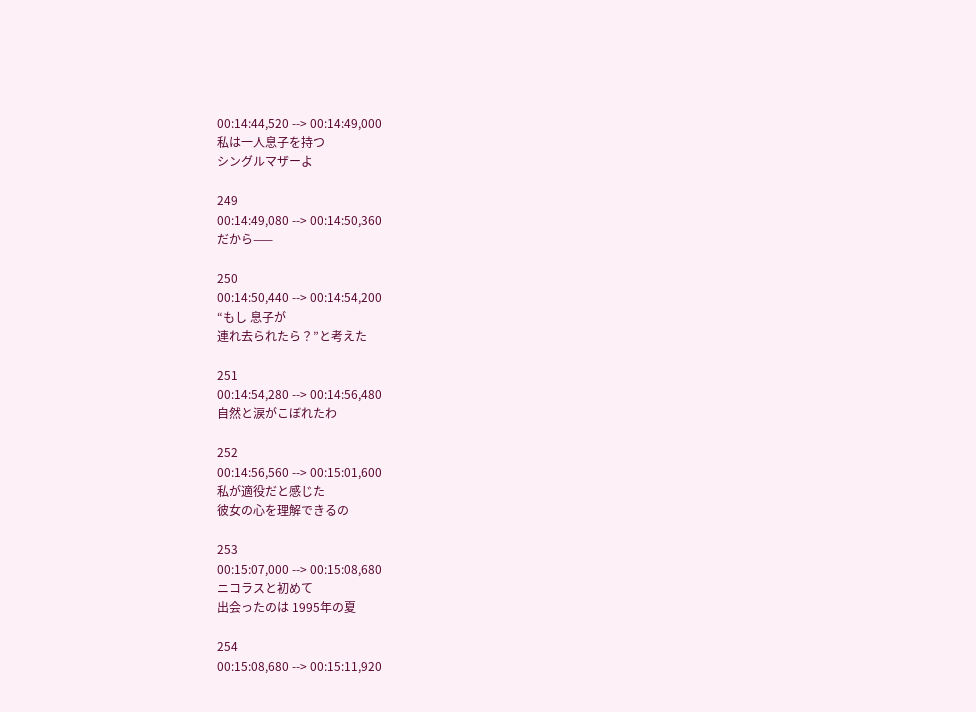00:14:44,520 --> 00:14:49,000
私は一人息子を持つ
シングルマザーよ

249
00:14:49,080 --> 00:14:50,360
だから⸺

250
00:14:50,440 --> 00:14:54,200
“もし 息子が
連れ去られたら？”と考えた

251
00:14:54,280 --> 00:14:56,480
自然と涙がこぼれたわ

252
00:14:56,560 --> 00:15:01,600
私が適役だと感じた
彼女の心を理解できるの

253
00:15:07,000 --> 00:15:08,680
ニコラスと初めて
出会ったのは 1995年の夏

254
00:15:08,680 --> 00:15:11,920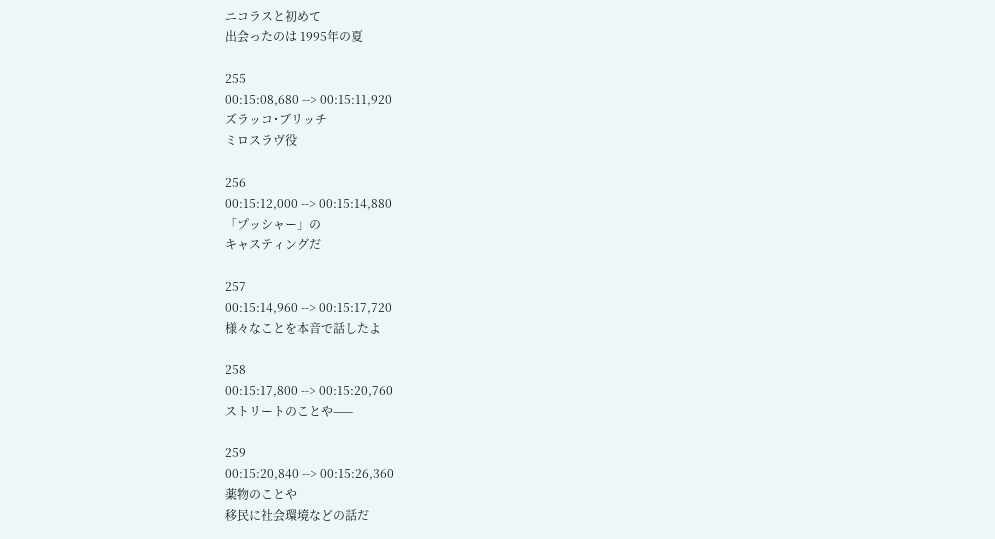ニコラスと初めて
出会ったのは 1995年の夏

255
00:15:08,680 --> 00:15:11,920
ズラッコ･ブリッチ
ミロスラヴ役

256
00:15:12,000 --> 00:15:14,880
「プッシャー」の
キャスティングだ

257
00:15:14,960 --> 00:15:17,720
様々なことを本音で話したよ

258
00:15:17,800 --> 00:15:20,760
ストリートのことや⸺

259
00:15:20,840 --> 00:15:26,360
薬物のことや
移民に社会環境などの話だ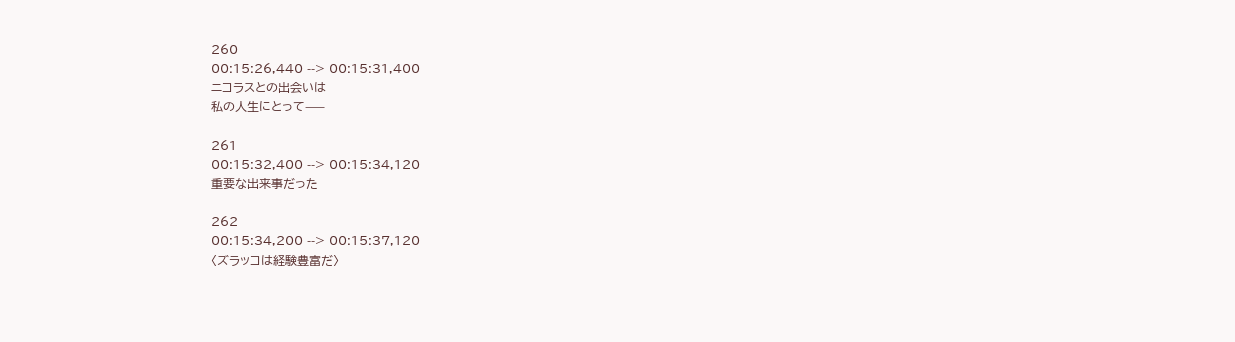260
00:15:26,440 --> 00:15:31,400
ニコラスとの出会いは
私の人生にとって⸺

261
00:15:32,400 --> 00:15:34,120
重要な出来事だった

262
00:15:34,200 --> 00:15:37,120
〈ズラッコは経験豊富だ〉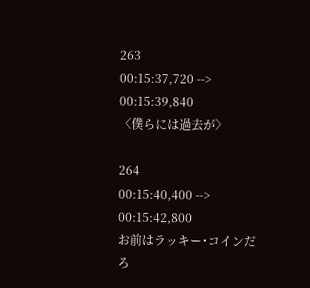263
00:15:37,720 --> 00:15:39,840
〈僕らには過去が〉

264
00:15:40,400 --> 00:15:42,800
お前はラッキー･コインだろ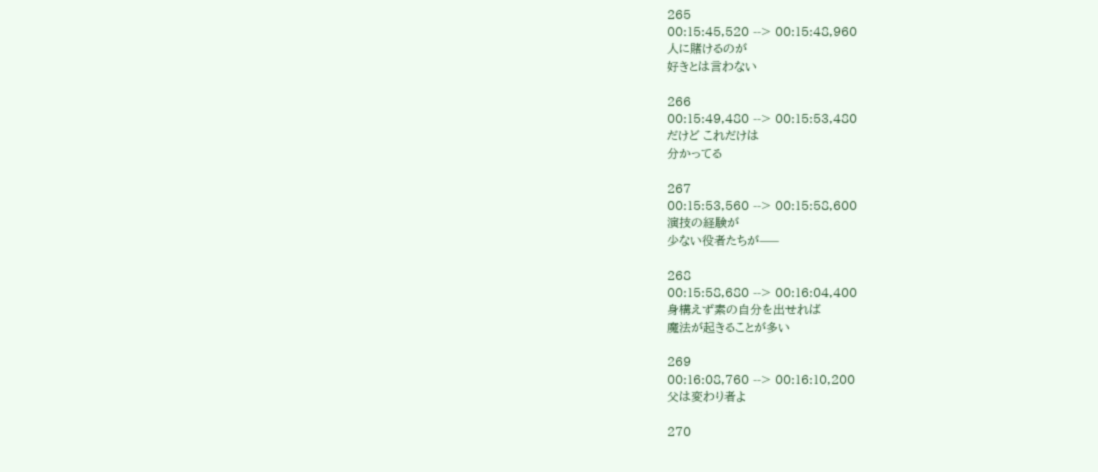265
00:15:45,520 --> 00:15:48,960
人に賭けるのが
好きとは言わない

266
00:15:49,480 --> 00:15:53,480
だけど これだけは
分かってる

267
00:15:53,560 --> 00:15:58,600
演技の経験が
少ない役者たちが⸺

268
00:15:58,680 --> 00:16:04,400
身構えず素の自分を出せれば
魔法が起きることが多い

269
00:16:08,760 --> 00:16:10,200
父は変わり者よ

270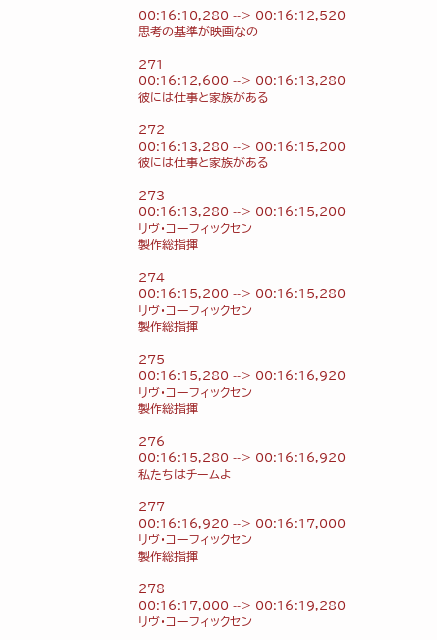00:16:10,280 --> 00:16:12,520
思考の基準が映画なの

271
00:16:12,600 --> 00:16:13,280
彼には仕事と家族がある

272
00:16:13,280 --> 00:16:15,200
彼には仕事と家族がある

273
00:16:13,280 --> 00:16:15,200
リヴ･コーフィックセン
製作総指揮

274
00:16:15,200 --> 00:16:15,280
リヴ･コーフィックセン
製作総指揮

275
00:16:15,280 --> 00:16:16,920
リヴ･コーフィックセン
製作総指揮

276
00:16:15,280 --> 00:16:16,920
私たちはチームよ

277
00:16:16,920 --> 00:16:17,000
リヴ･コーフィックセン
製作総指揮

278
00:16:17,000 --> 00:16:19,280
リヴ･コーフィックセン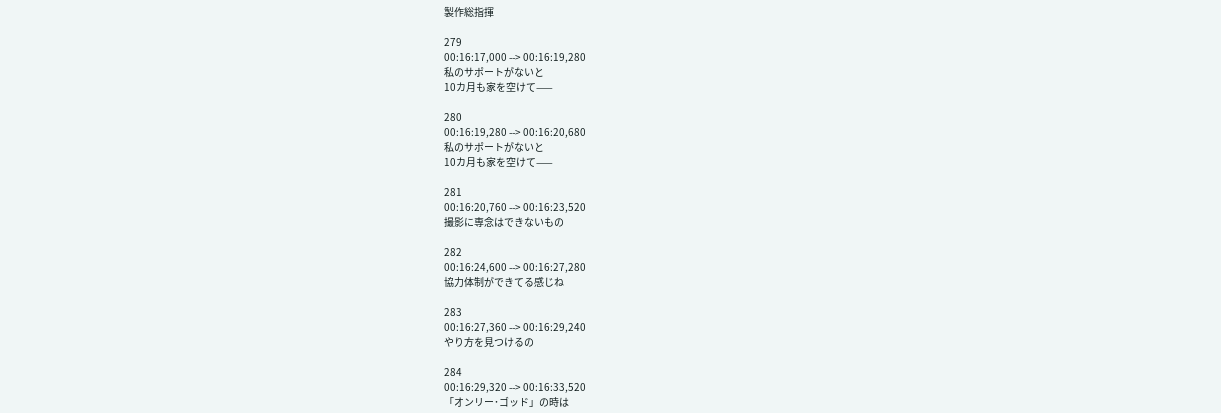製作総指揮

279
00:16:17,000 --> 00:16:19,280
私のサポートがないと
10カ月も家を空けて⸺

280
00:16:19,280 --> 00:16:20,680
私のサポートがないと
10カ月も家を空けて⸺

281
00:16:20,760 --> 00:16:23,520
撮影に専念はできないもの

282
00:16:24,600 --> 00:16:27,280
協力体制ができてる感じね

283
00:16:27,360 --> 00:16:29,240
やり方を見つけるの

284
00:16:29,320 --> 00:16:33,520
「オンリー･ゴッド」の時は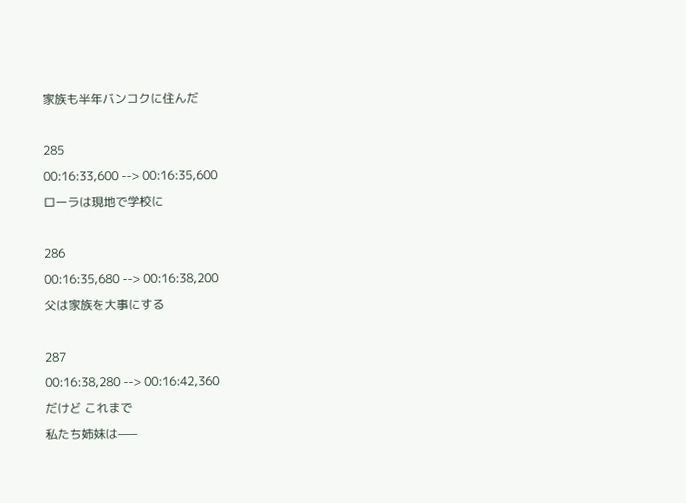家族も半年バンコクに住んだ

285
00:16:33,600 --> 00:16:35,600
ローラは現地で学校に

286
00:16:35,680 --> 00:16:38,200
父は家族を大事にする

287
00:16:38,280 --> 00:16:42,360
だけど これまで
私たち姉妹は⸺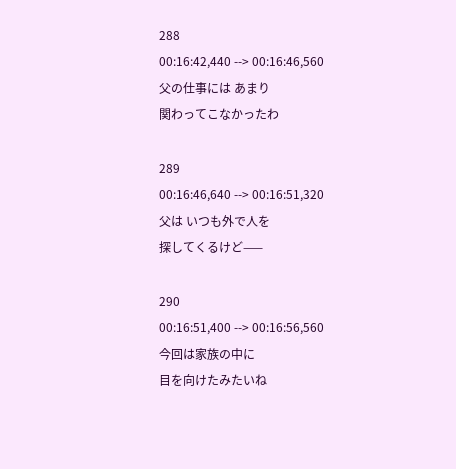288
00:16:42,440 --> 00:16:46,560
父の仕事には あまり
関わってこなかったわ

289
00:16:46,640 --> 00:16:51,320
父は いつも外で人を
探してくるけど⸺

290
00:16:51,400 --> 00:16:56,560
今回は家族の中に
目を向けたみたいね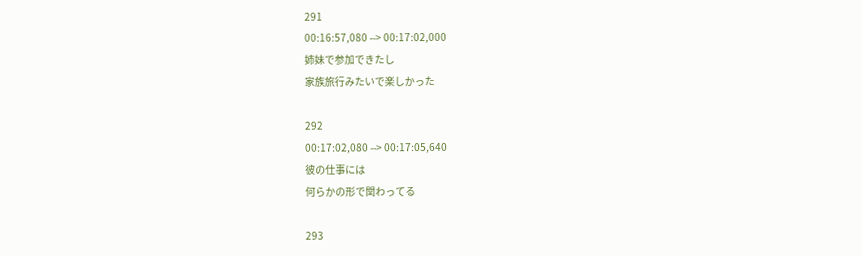291
00:16:57,080 --> 00:17:02,000
姉妹で参加できたし
家族旅行みたいで楽しかった

292
00:17:02,080 --> 00:17:05,640
彼の仕事には
何らかの形で関わってる

293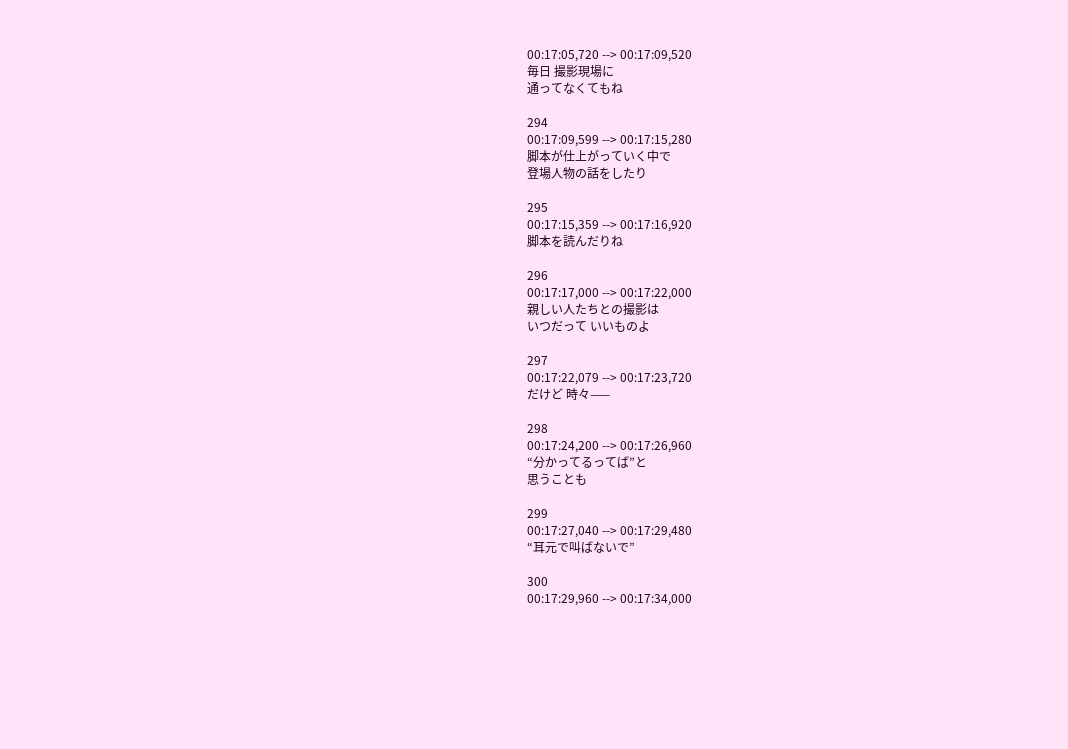00:17:05,720 --> 00:17:09,520
毎日 撮影現場に
通ってなくてもね

294
00:17:09,599 --> 00:17:15,280
脚本が仕上がっていく中で
登場人物の話をしたり

295
00:17:15,359 --> 00:17:16,920
脚本を読んだりね

296
00:17:17,000 --> 00:17:22,000
親しい人たちとの撮影は
いつだって いいものよ

297
00:17:22,079 --> 00:17:23,720
だけど 時々⸺

298
00:17:24,200 --> 00:17:26,960
“分かってるってば”と
思うことも

299
00:17:27,040 --> 00:17:29,480
“耳元で叫ばないで”

300
00:17:29,960 --> 00:17:34,000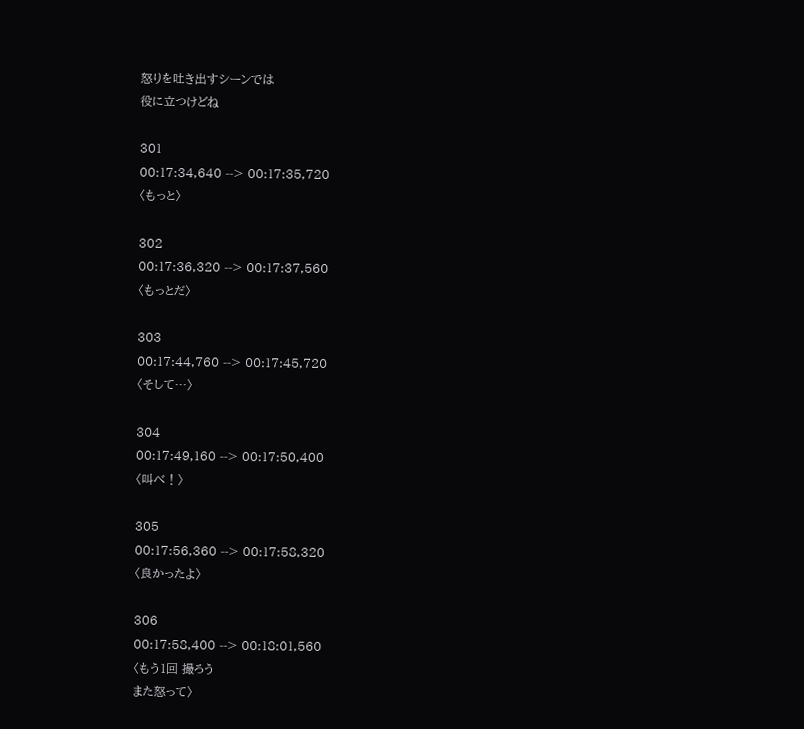怒りを吐き出すシーンでは
役に立つけどね

301
00:17:34,640 --> 00:17:35,720
〈もっと〉

302
00:17:36,320 --> 00:17:37,560
〈もっとだ〉

303
00:17:44,760 --> 00:17:45,720
〈そして…〉

304
00:17:49,160 --> 00:17:50,400
〈叫べ！〉

305
00:17:56,360 --> 00:17:58,320
〈良かったよ〉

306
00:17:58,400 --> 00:18:01,560
〈もう１回 撮ろう
また怒って〉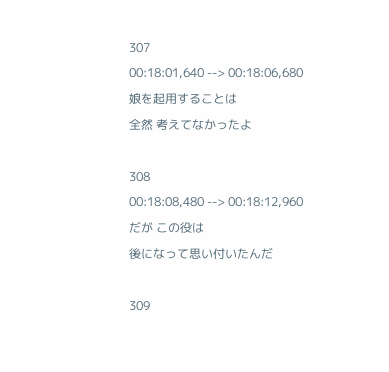307
00:18:01,640 --> 00:18:06,680
娘を起用することは
全然 考えてなかったよ

308
00:18:08,480 --> 00:18:12,960
だが この役は
後になって思い付いたんだ

309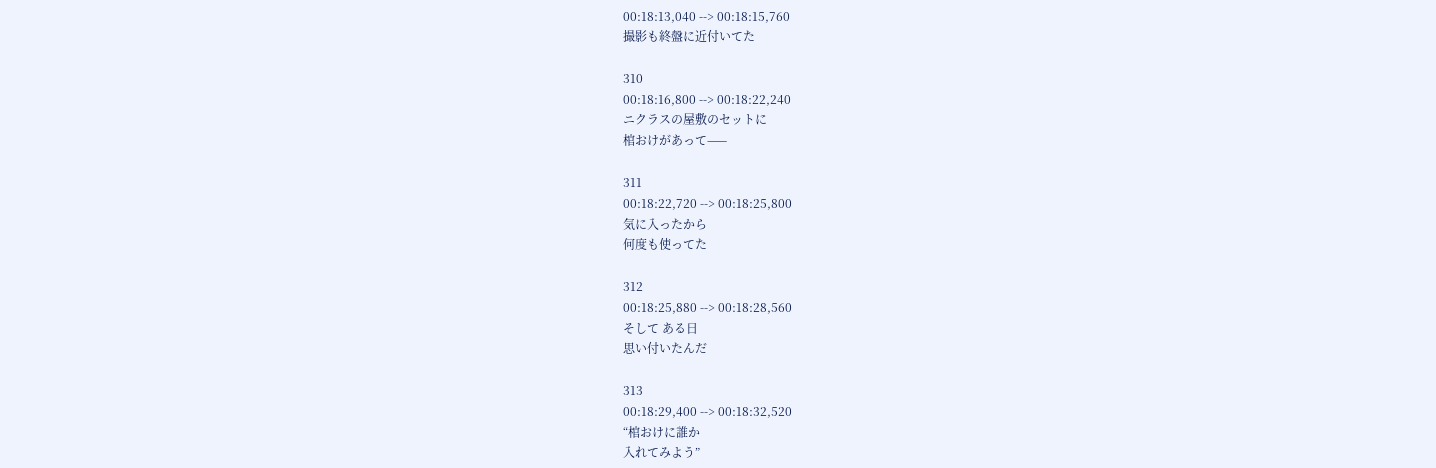00:18:13,040 --> 00:18:15,760
撮影も終盤に近付いてた

310
00:18:16,800 --> 00:18:22,240
ニクラスの屋敷のセットに
棺おけがあって⸺

311
00:18:22,720 --> 00:18:25,800
気に入ったから
何度も使ってた

312
00:18:25,880 --> 00:18:28,560
そして ある日
思い付いたんだ

313
00:18:29,400 --> 00:18:32,520
“棺おけに誰か
入れてみよう”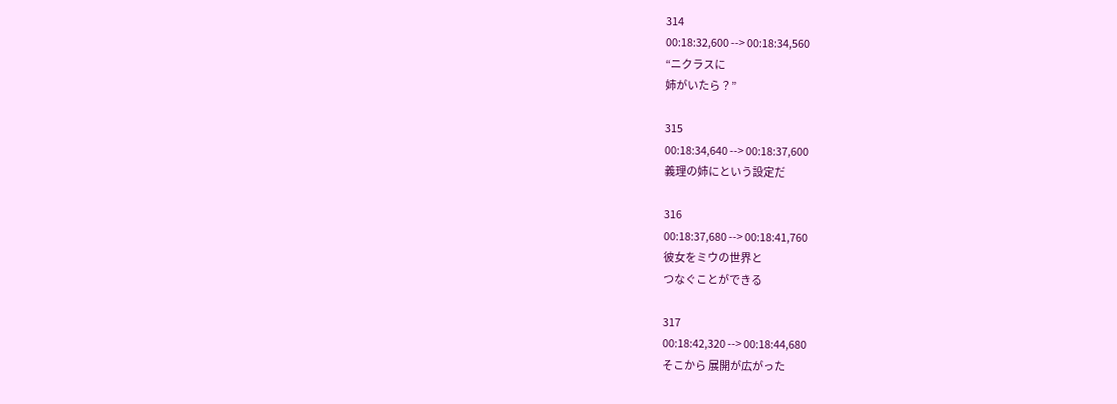314
00:18:32,600 --> 00:18:34,560
“ニクラスに
姉がいたら？”

315
00:18:34,640 --> 00:18:37,600
義理の姉にという設定だ

316
00:18:37,680 --> 00:18:41,760
彼女をミウの世界と
つなぐことができる

317
00:18:42,320 --> 00:18:44,680
そこから 展開が広がった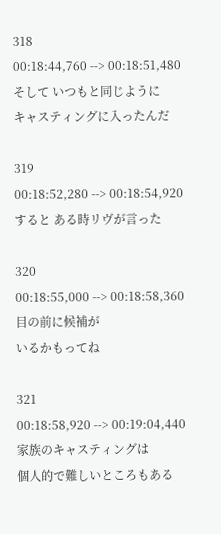318
00:18:44,760 --> 00:18:51,480
そして いつもと同じように
キャスティングに入ったんだ

319
00:18:52,280 --> 00:18:54,920
すると ある時リヴが言った

320
00:18:55,000 --> 00:18:58,360
目の前に候補が
いるかもってね

321
00:18:58,920 --> 00:19:04,440
家族のキャスティングは
個人的で難しいところもある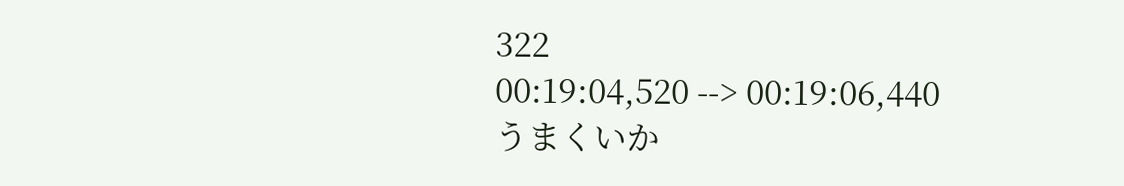322
00:19:04,520 --> 00:19:06,440
うまくいか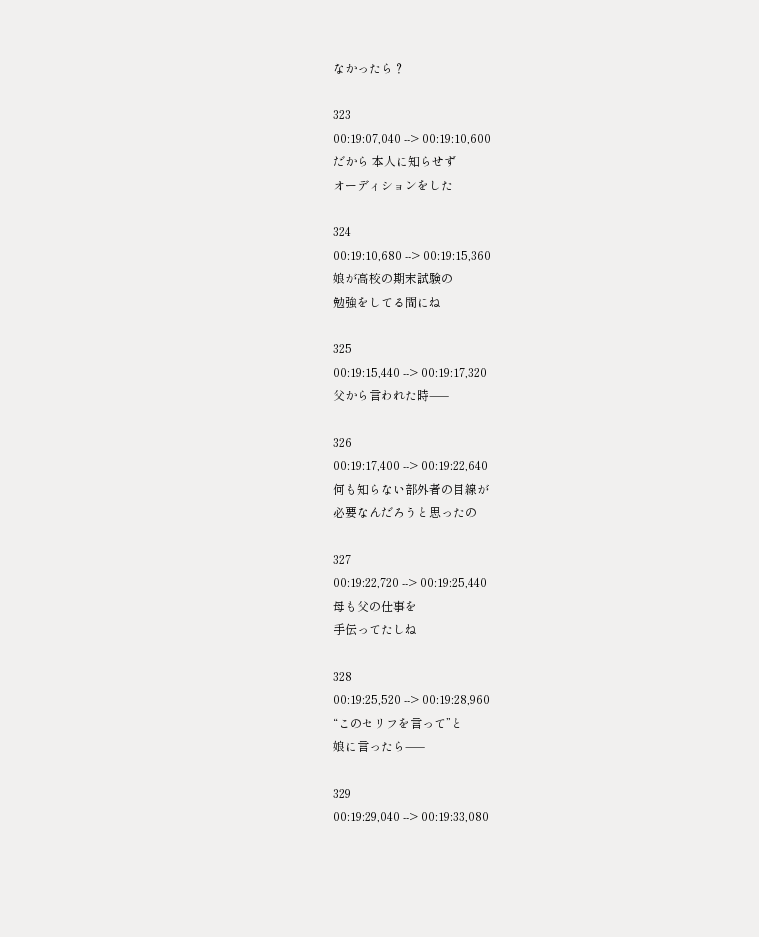なかったら？

323
00:19:07,040 --> 00:19:10,600
だから 本人に知らせず
オーディションをした

324
00:19:10,680 --> 00:19:15,360
娘が高校の期末試験の
勉強をしてる間にね

325
00:19:15,440 --> 00:19:17,320
父から言われた時⸺

326
00:19:17,400 --> 00:19:22,640
何も知らない部外者の目線が
必要なんだろうと思ったの

327
00:19:22,720 --> 00:19:25,440
母も父の仕事を
手伝ってたしね

328
00:19:25,520 --> 00:19:28,960
“このセリフを言って”と
娘に言ったら⸺

329
00:19:29,040 --> 00:19:33,080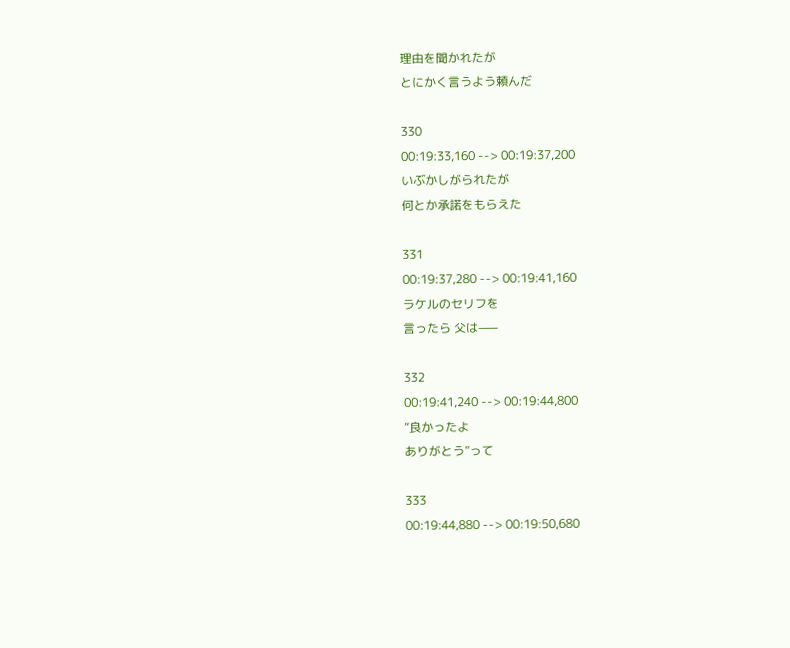理由を聞かれたが
とにかく言うよう頼んだ

330
00:19:33,160 --> 00:19:37,200
いぶかしがられたが
何とか承諾をもらえた

331
00:19:37,280 --> 00:19:41,160
ラケルのセリフを
言ったら 父は⸺

332
00:19:41,240 --> 00:19:44,800
“良かったよ
ありがとう”って

333
00:19:44,880 --> 00:19:50,680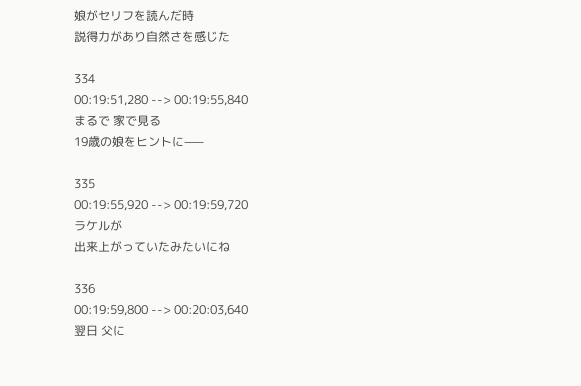娘がセリフを読んだ時
説得力があり自然さを感じた

334
00:19:51,280 --> 00:19:55,840
まるで 家で見る
19歳の娘をヒントに⸺

335
00:19:55,920 --> 00:19:59,720
ラケルが
出来上がっていたみたいにね

336
00:19:59,800 --> 00:20:03,640
翌日 父に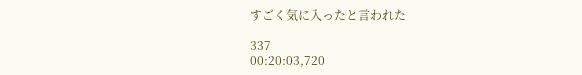すごく気に入ったと言われた

337
00:20:03,720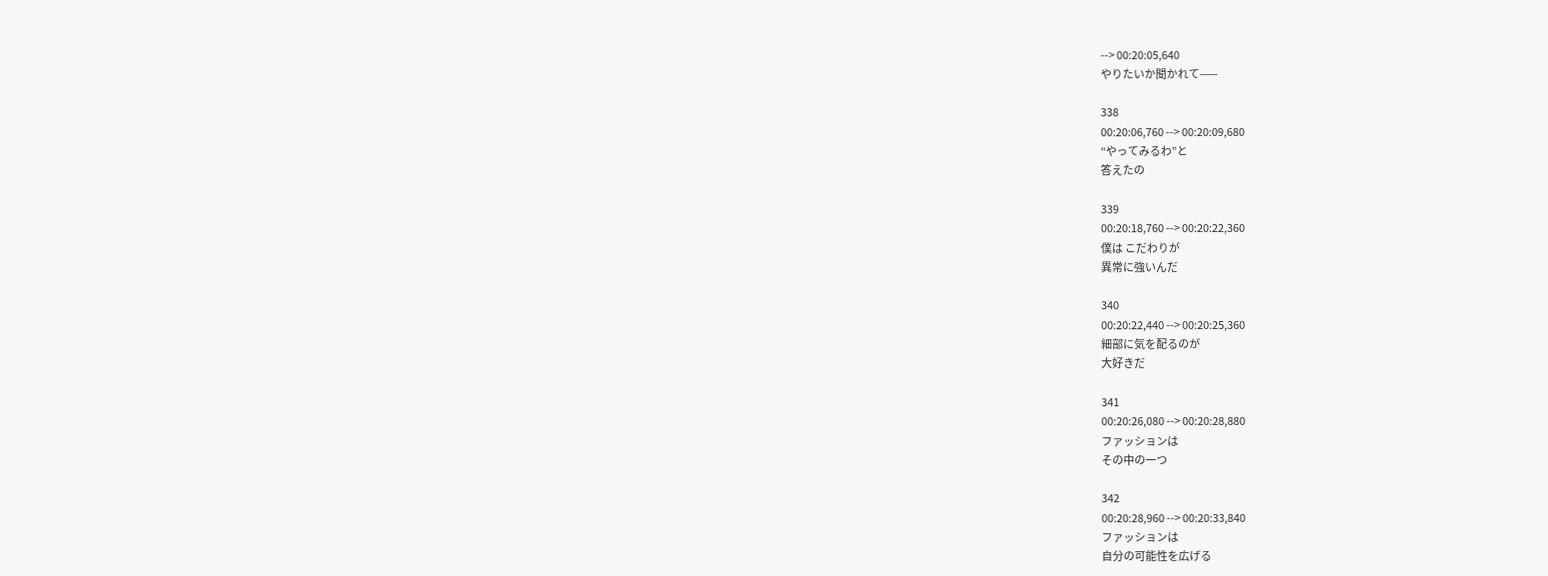--> 00:20:05,640
やりたいか聞かれて⸺

338
00:20:06,760 --> 00:20:09,680
“やってみるわ”と
答えたの

339
00:20:18,760 --> 00:20:22,360
僕は こだわりが
異常に強いんだ

340
00:20:22,440 --> 00:20:25,360
細部に気を配るのが
大好きだ

341
00:20:26,080 --> 00:20:28,880
ファッションは
その中の一つ

342
00:20:28,960 --> 00:20:33,840
ファッションは
自分の可能性を広げる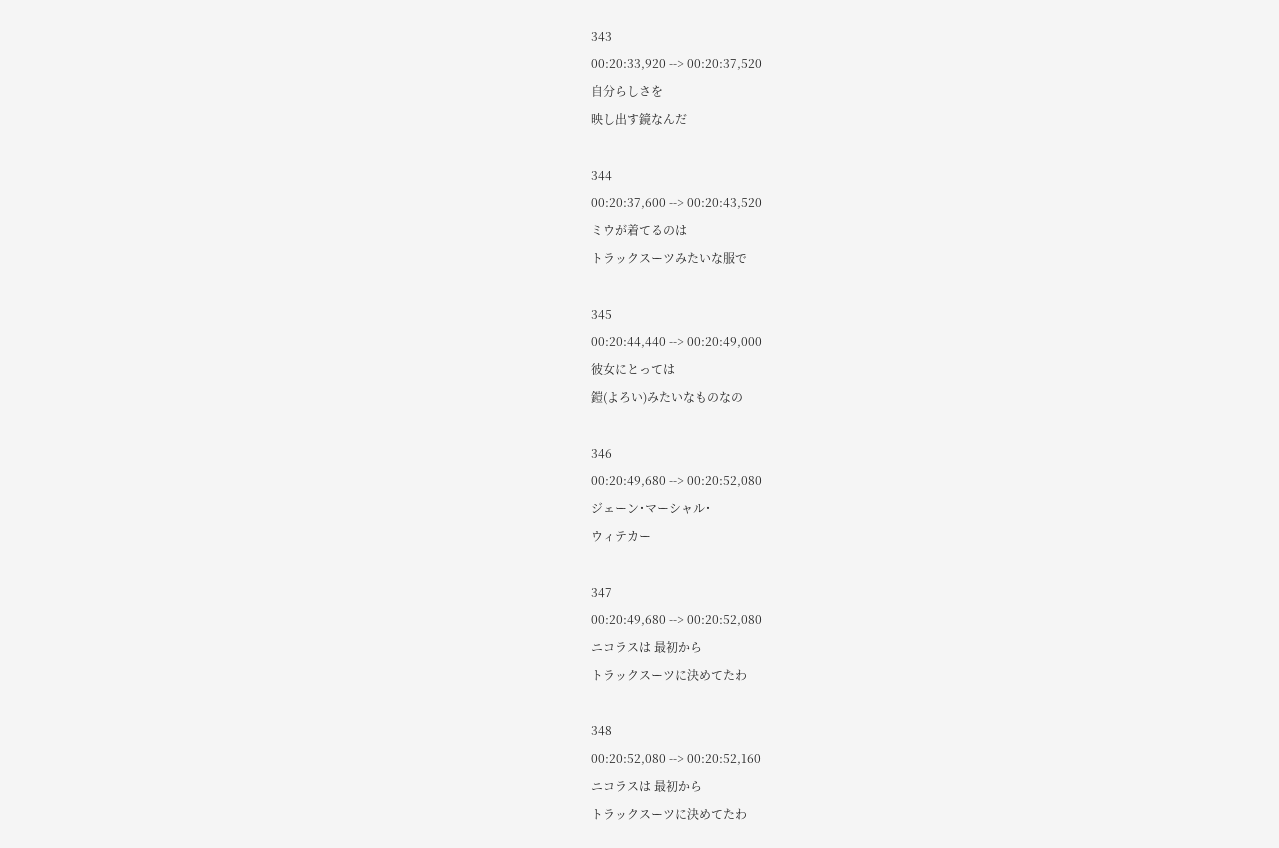343
00:20:33,920 --> 00:20:37,520
自分らしさを
映し出す鏡なんだ

344
00:20:37,600 --> 00:20:43,520
ミウが着てるのは
トラックスーツみたいな服で

345
00:20:44,440 --> 00:20:49,000
彼女にとっては
鎧(よろい)みたいなものなの

346
00:20:49,680 --> 00:20:52,080
ジェーン･マーシャル･
ウィテカー

347
00:20:49,680 --> 00:20:52,080
ニコラスは 最初から
トラックスーツに決めてたわ

348
00:20:52,080 --> 00:20:52,160
ニコラスは 最初から
トラックスーツに決めてたわ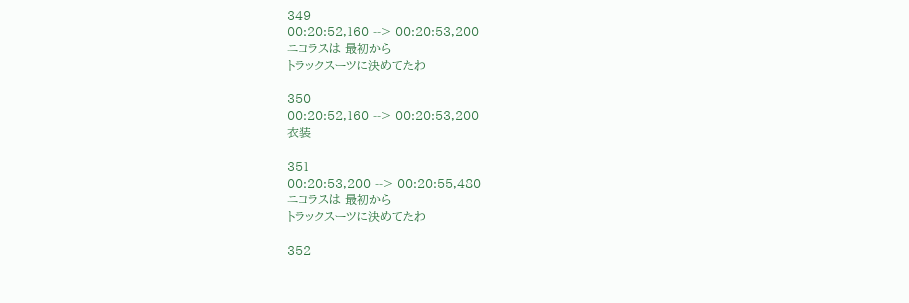349
00:20:52,160 --> 00:20:53,200
ニコラスは 最初から
トラックスーツに決めてたわ

350
00:20:52,160 --> 00:20:53,200
衣装

351
00:20:53,200 --> 00:20:55,480
ニコラスは 最初から
トラックスーツに決めてたわ

352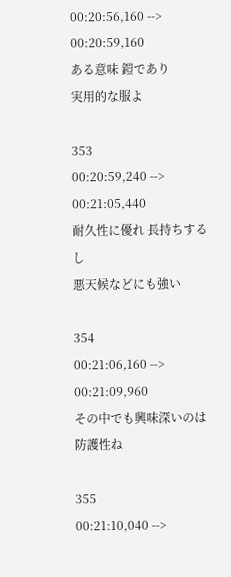00:20:56,160 --> 00:20:59,160
ある意味 鎧であり
実用的な服よ

353
00:20:59,240 --> 00:21:05,440
耐久性に優れ 長持ちするし
悪天候などにも強い

354
00:21:06,160 --> 00:21:09,960
その中でも興味深いのは
防護性ね

355
00:21:10,040 -->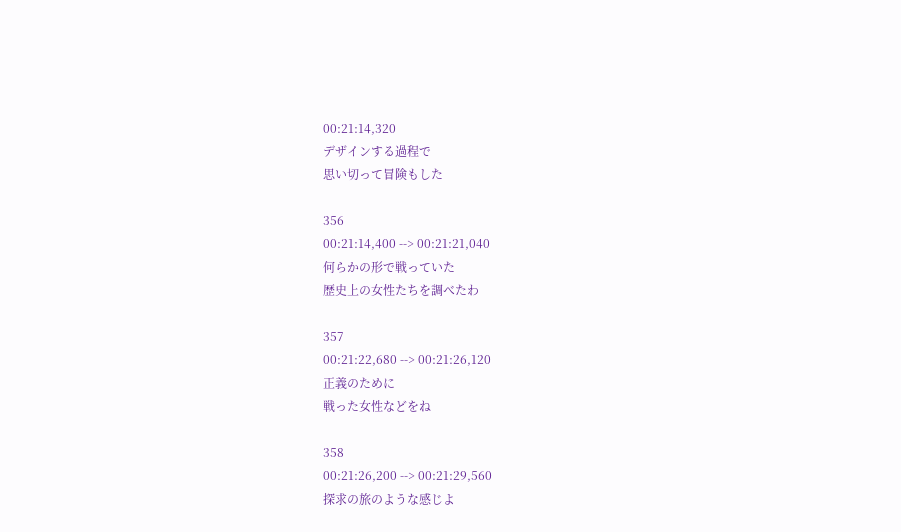00:21:14,320
デザインする過程で
思い切って冒険もした

356
00:21:14,400 --> 00:21:21,040
何らかの形で戦っていた
歴史上の女性たちを調べたわ

357
00:21:22,680 --> 00:21:26,120
正義のために
戦った女性などをね

358
00:21:26,200 --> 00:21:29,560
探求の旅のような感じよ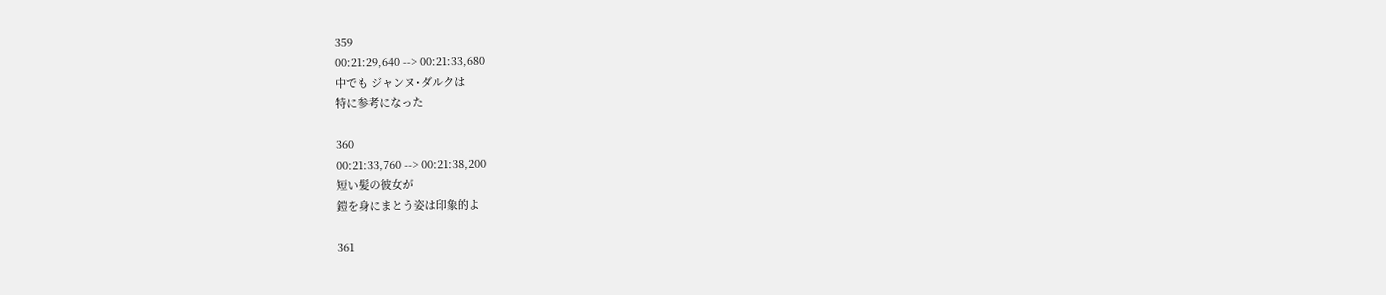359
00:21:29,640 --> 00:21:33,680
中でも ジャンヌ･ダルクは
特に参考になった

360
00:21:33,760 --> 00:21:38,200
短い髪の彼女が
鎧を身にまとう姿は印象的よ

361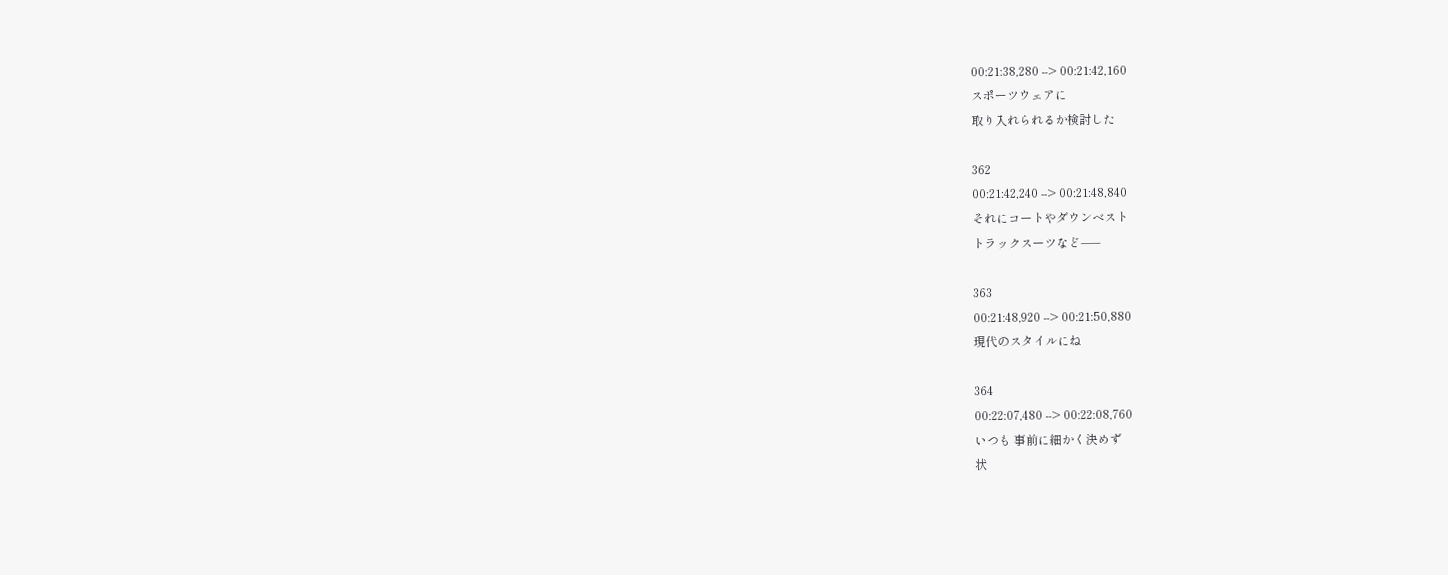00:21:38,280 --> 00:21:42,160
スポーツウェアに
取り入れられるか検討した

362
00:21:42,240 --> 00:21:48,840
それにコートやダウンベスト
トラックスーツなど⸺

363
00:21:48,920 --> 00:21:50,880
現代のスタイルにね

364
00:22:07,480 --> 00:22:08,760
いつも 事前に細かく決めず
状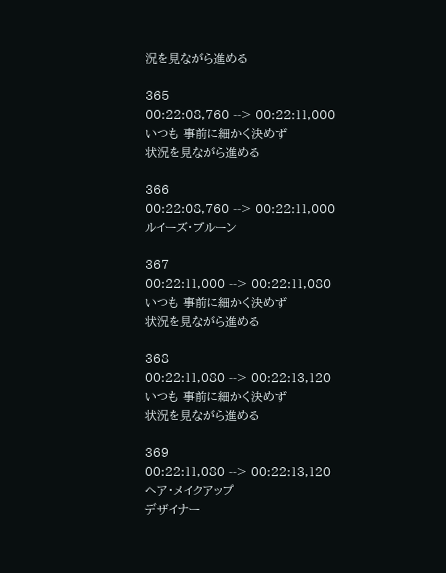況を見ながら進める

365
00:22:08,760 --> 00:22:11,000
いつも 事前に細かく決めず
状況を見ながら進める

366
00:22:08,760 --> 00:22:11,000
ルイーズ･ブルーン

367
00:22:11,000 --> 00:22:11,080
いつも 事前に細かく決めず
状況を見ながら進める

368
00:22:11,080 --> 00:22:13,120
いつも 事前に細かく決めず
状況を見ながら進める

369
00:22:11,080 --> 00:22:13,120
ヘア･メイクアップ
デザイナー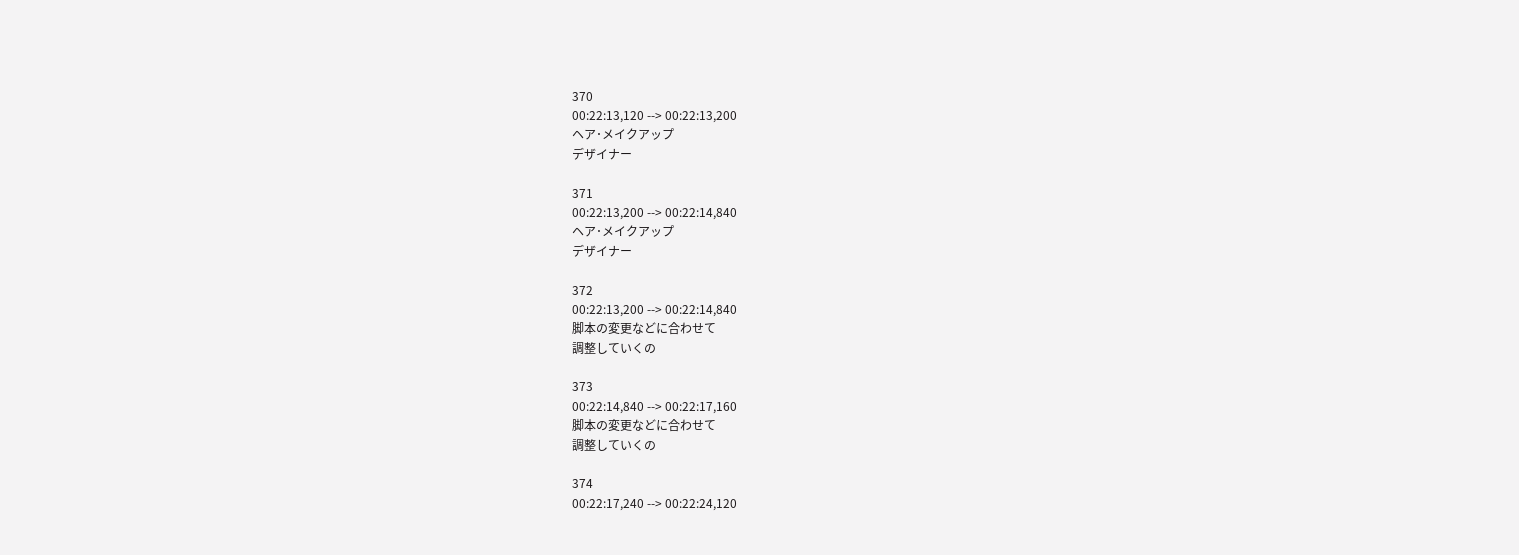370
00:22:13,120 --> 00:22:13,200
ヘア･メイクアップ
デザイナー

371
00:22:13,200 --> 00:22:14,840
ヘア･メイクアップ
デザイナー

372
00:22:13,200 --> 00:22:14,840
脚本の変更などに合わせて
調整していくの

373
00:22:14,840 --> 00:22:17,160
脚本の変更などに合わせて
調整していくの

374
00:22:17,240 --> 00:22:24,120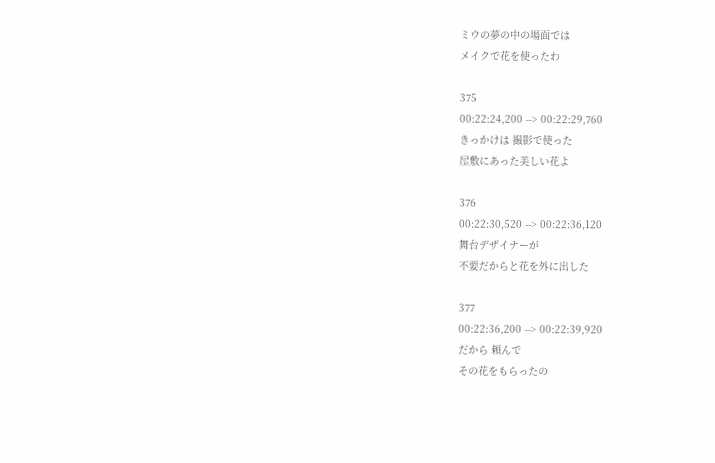ミウの夢の中の場面では
メイクで花を使ったわ

375
00:22:24,200 --> 00:22:29,760
きっかけは 撮影で使った
屋敷にあった美しい花よ

376
00:22:30,520 --> 00:22:36,120
舞台デザイナーが
不要だからと花を外に出した

377
00:22:36,200 --> 00:22:39,920
だから 頼んで
その花をもらったの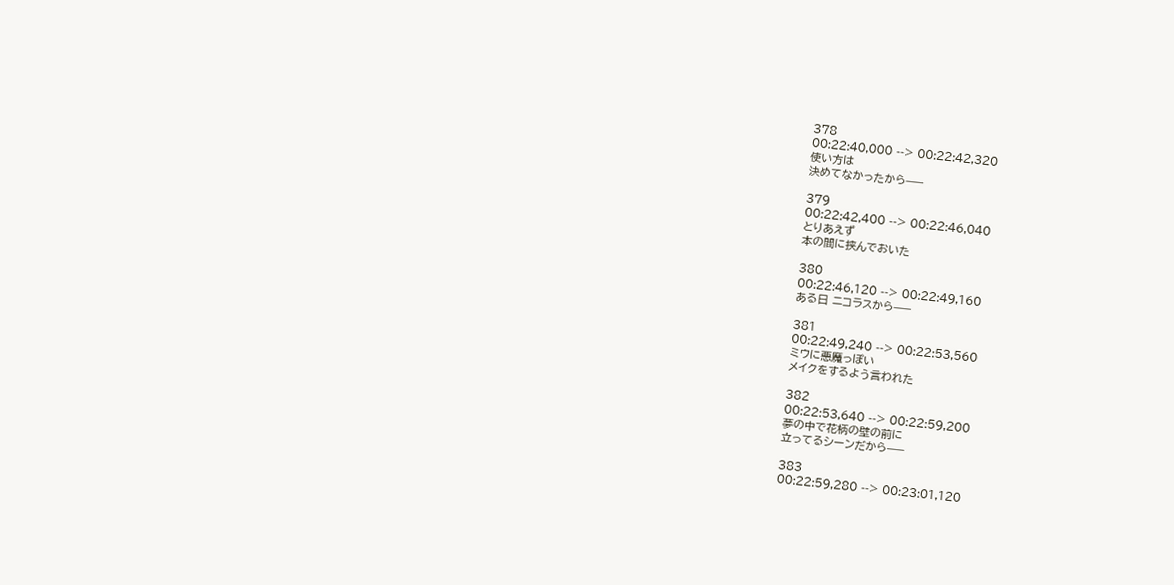378
00:22:40,000 --> 00:22:42,320
使い方は
決めてなかったから⸺

379
00:22:42,400 --> 00:22:46,040
とりあえず
本の間に挟んでおいた

380
00:22:46,120 --> 00:22:49,160
ある日 ニコラスから⸺

381
00:22:49,240 --> 00:22:53,560
ミウに悪魔っぽい
メイクをするよう言われた

382
00:22:53,640 --> 00:22:59,200
夢の中で花柄の壁の前に
立ってるシーンだから⸺

383
00:22:59,280 --> 00:23:01,120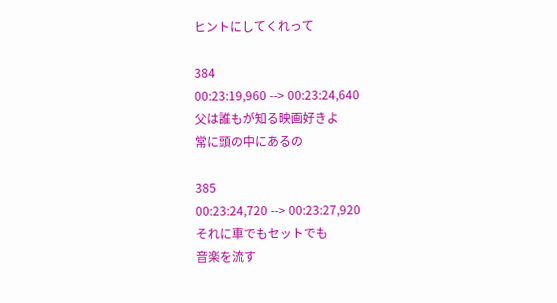ヒントにしてくれって

384
00:23:19,960 --> 00:23:24,640
父は誰もが知る映画好きよ
常に頭の中にあるの

385
00:23:24,720 --> 00:23:27,920
それに車でもセットでも
音楽を流す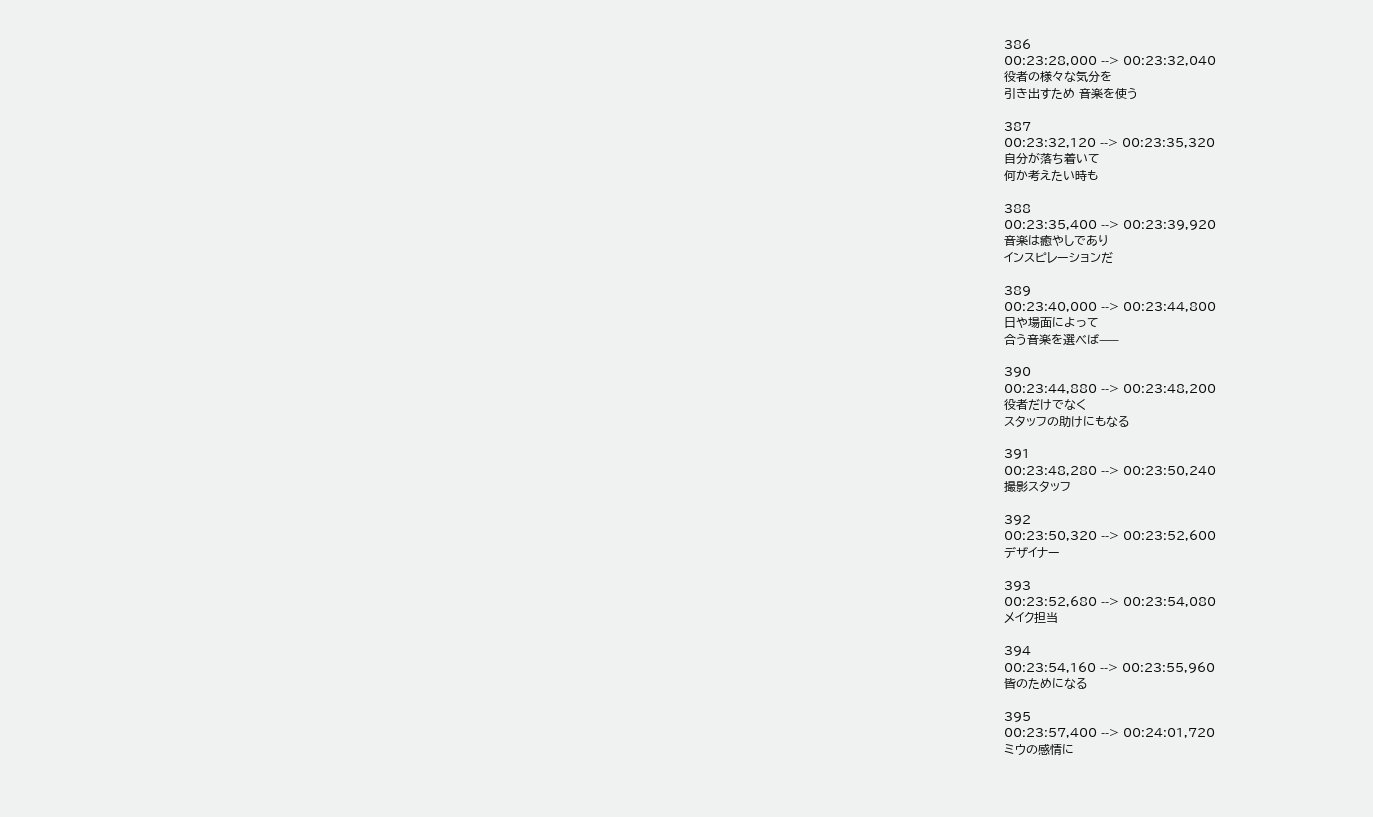386
00:23:28,000 --> 00:23:32,040
役者の様々な気分を
引き出すため 音楽を使う

387
00:23:32,120 --> 00:23:35,320
自分が落ち着いて
何か考えたい時も

388
00:23:35,400 --> 00:23:39,920
音楽は癒やしであり
インスピレーションだ

389
00:23:40,000 --> 00:23:44,800
日や場面によって
合う音楽を選べば⸺

390
00:23:44,880 --> 00:23:48,200
役者だけでなく
スタッフの助けにもなる

391
00:23:48,280 --> 00:23:50,240
撮影スタッフ

392
00:23:50,320 --> 00:23:52,600
デザイナー

393
00:23:52,680 --> 00:23:54,080
メイク担当

394
00:23:54,160 --> 00:23:55,960
皆のためになる

395
00:23:57,400 --> 00:24:01,720
ミウの感情に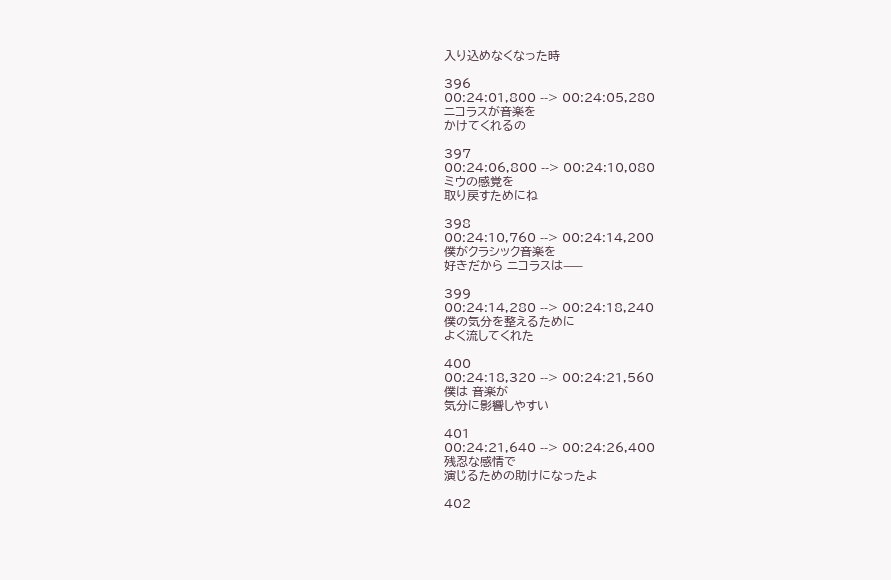入り込めなくなった時

396
00:24:01,800 --> 00:24:05,280
ニコラスが音楽を
かけてくれるの

397
00:24:06,800 --> 00:24:10,080
ミウの感覚を
取り戻すためにね

398
00:24:10,760 --> 00:24:14,200
僕がクラシック音楽を
好きだから ニコラスは⸺

399
00:24:14,280 --> 00:24:18,240
僕の気分を整えるために
よく流してくれた

400
00:24:18,320 --> 00:24:21,560
僕は 音楽が
気分に影響しやすい

401
00:24:21,640 --> 00:24:26,400
残忍な感情で
演じるための助けになったよ

402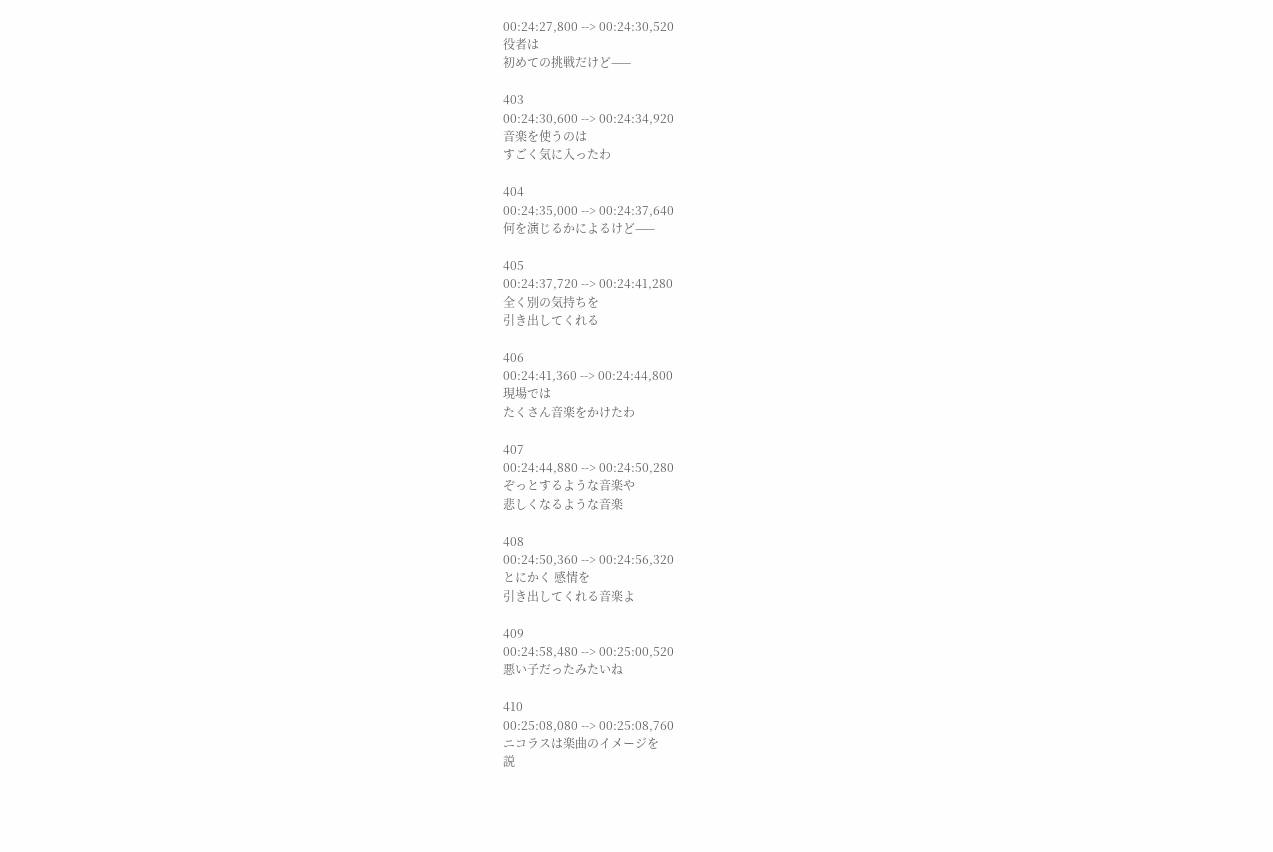00:24:27,800 --> 00:24:30,520
役者は
初めての挑戦だけど⸺

403
00:24:30,600 --> 00:24:34,920
音楽を使うのは
すごく気に入ったわ

404
00:24:35,000 --> 00:24:37,640
何を演じるかによるけど⸺

405
00:24:37,720 --> 00:24:41,280
全く別の気持ちを
引き出してくれる

406
00:24:41,360 --> 00:24:44,800
現場では
たくさん音楽をかけたわ

407
00:24:44,880 --> 00:24:50,280
ぞっとするような音楽や
悲しくなるような音楽

408
00:24:50,360 --> 00:24:56,320
とにかく 感情を
引き出してくれる音楽よ

409
00:24:58,480 --> 00:25:00,520
悪い子だったみたいね

410
00:25:08,080 --> 00:25:08,760
ニコラスは楽曲のイメージを
説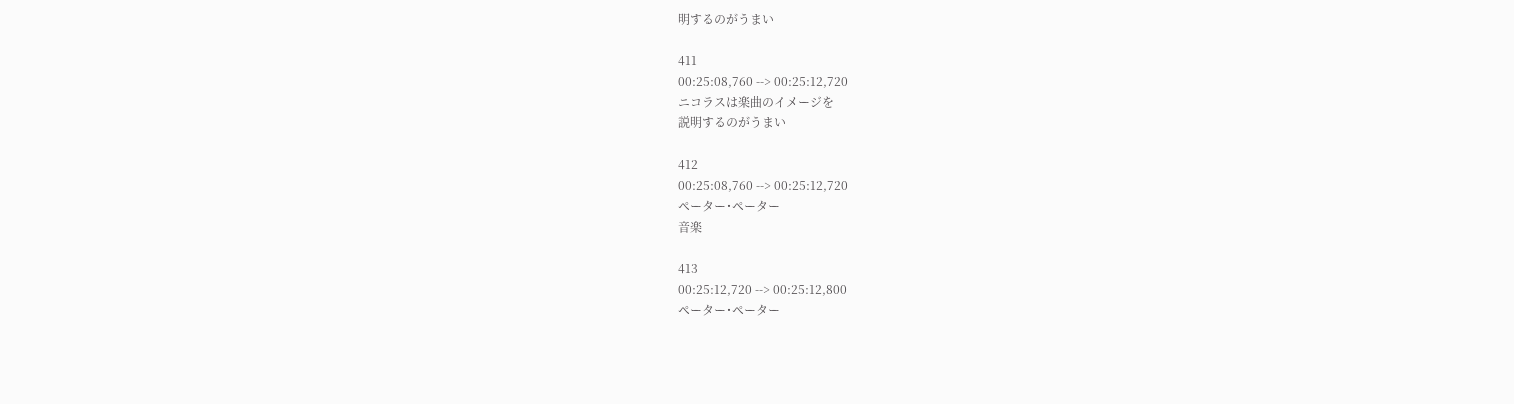明するのがうまい

411
00:25:08,760 --> 00:25:12,720
ニコラスは楽曲のイメージを
説明するのがうまい

412
00:25:08,760 --> 00:25:12,720
ペーター･ペーター
音楽

413
00:25:12,720 --> 00:25:12,800
ペーター･ペーター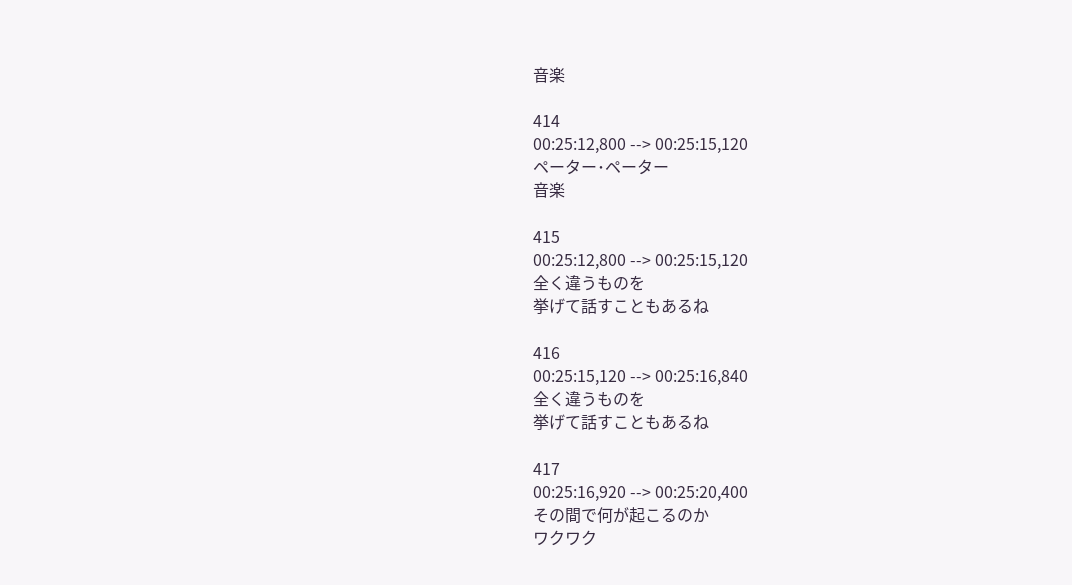音楽

414
00:25:12,800 --> 00:25:15,120
ペーター･ペーター
音楽

415
00:25:12,800 --> 00:25:15,120
全く違うものを
挙げて話すこともあるね

416
00:25:15,120 --> 00:25:16,840
全く違うものを
挙げて話すこともあるね

417
00:25:16,920 --> 00:25:20,400
その間で何が起こるのか
ワクワク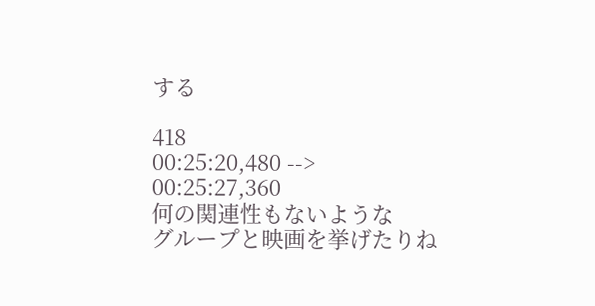する

418
00:25:20,480 --> 00:25:27,360
何の関連性もないような
グループと映画を挙げたりね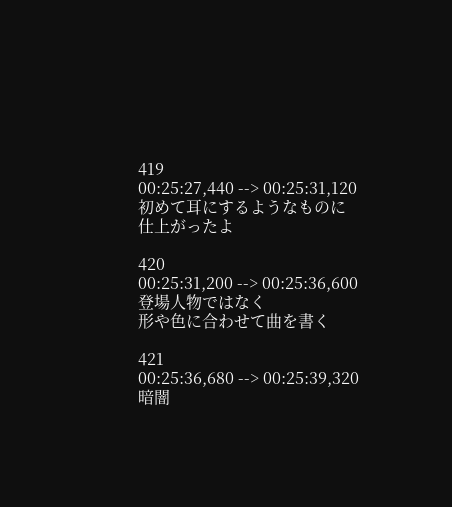419
00:25:27,440 --> 00:25:31,120
初めて耳にするようなものに
仕上がったよ

420
00:25:31,200 --> 00:25:36,600
登場人物ではなく
形や色に合わせて曲を書く

421
00:25:36,680 --> 00:25:39,320
暗闇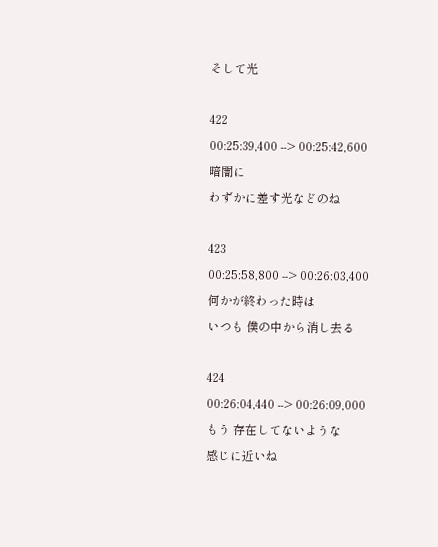そして光

422
00:25:39,400 --> 00:25:42,600
暗闇に
わずかに差す光などのね

423
00:25:58,800 --> 00:26:03,400
何かが終わった時は
いつも 僕の中から消し去る

424
00:26:04,440 --> 00:26:09,000
もう 存在してないような
感じに近いね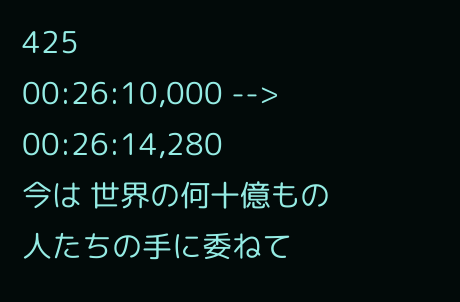425
00:26:10,000 --> 00:26:14,280
今は 世界の何十億もの
人たちの手に委ねて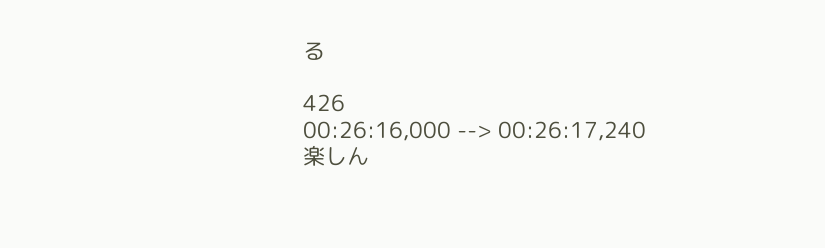る

426
00:26:16,000 --> 00:26:17,240
楽しん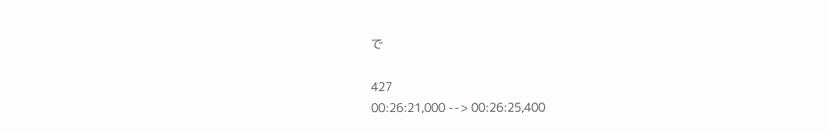で

427
00:26:21,000 --> 00:26:25,400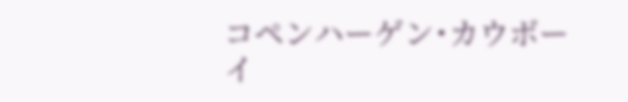コペンハーゲン･カウボーイ